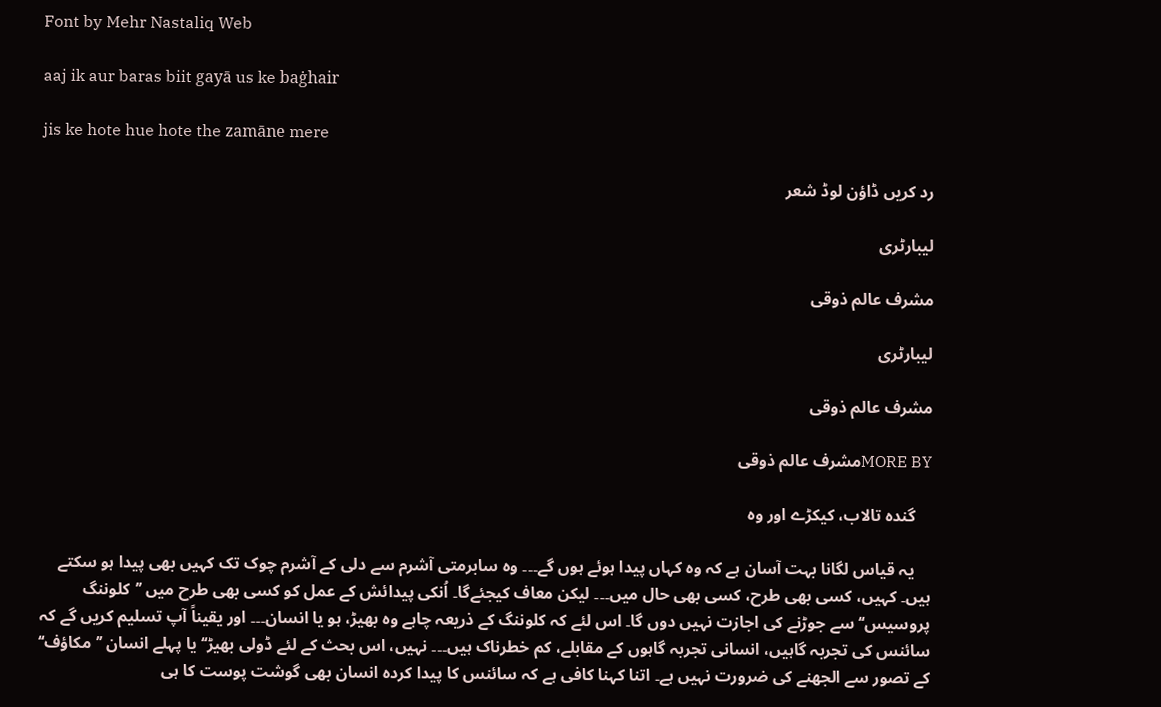Font by Mehr Nastaliq Web

aaj ik aur baras biit gayā us ke baġhair

jis ke hote hue hote the zamāne mere

رد کریں ڈاؤن لوڈ شعر

لیبارٹری

مشرف عالم ذوقی

لیبارٹری

مشرف عالم ذوقی

MORE BYمشرف عالم ذوقی

    گندہ تالاب، کیکڑے اور وہ

    یہ قیاس لگانا بہت آسان ہے کہ وہ کہاں پیدا ہوئے ہوں گے۔۔۔ وہ سابرمتی آشرم سے دلی کے آشرم چوک تک کہیں بھی پیدا ہو سکتے ہیں۔ کہیں، کسی بھی طرح، کسی بھی حال میں۔۔۔ لیکن معاف کیجئےگا۔ اُنکی پیدائش کے عمل کو کسی بھی طرح میں ’’کلوننگ پروسیس‘‘ سے جوڑنے کی اجازت نہیں دوں گا۔ اس لئے کہ کلوننگ کے ذریعہ چاہے وہ بھیڑ، ہو یا انسان۔۔۔ اور یقیناً آپ تسلیم کریں گے کہ سائنس کی تجربہ گاہیں، انسانی تجربہ گاہوں کے مقابلے، کم خطرناک ہیں۔۔۔ نہیں، اس بحث کے لئے ڈولی بھیڑ‘‘ یا پہلے انسان ’’مکاؤف‘‘ کے تصور سے الجھنے کی ضرورت نہیں ہے۔ اتنا کہنا کافی ہے کہ سائنس کا پیدا کردہ انسان بھی گوشت پوست کا ہی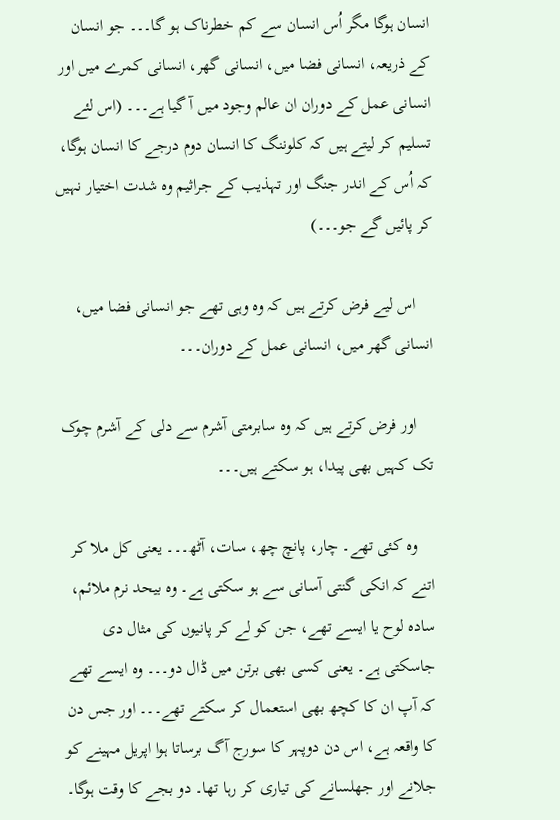انسان ہوگا مگر اُس انسان سے کم خطرناک ہو گا۔۔۔ جو انسان کے ذریعہ، انسانی فضا میں، انسانی گھر، انسانی کمرے میں اور انسانی عمل کے دوران ان عالم وجود میں آ گیا ہے۔۔۔ (اس لئے تسلیم کر لیتے ہیں کہ کلوننگ کا انسان دوم درجے کا انسان ہوگا، کہ اُس کے اندر جنگ اور تہذیب کے جراثیم وہ شدت اختیار نہیں کر پائیں گے جو۔۔۔)

    اس لیے فرض کرتے ہیں کہ وہ وہی تھے جو انسانی فضا میں، انسانی گھر میں، انسانی عمل کے دوران۔۔۔

    اور فرض کرتے ہیں کہ وہ سابرمتی آشرم سے دلی کے آشرم چوک تک کہیں بھی پیدا، ہو سکتے ہیں۔۔۔

    وہ کئی تھے۔ چار، پانچ چھ، سات، آٹھ۔۔۔ یعنی کل ملا کر اتنے کہ انکی گنتی آسانی سے ہو سکتی ہے۔ وہ بیحد نرم ملائم، سادہ لوح یا ایسے تھے، جن کو لے کر پانیوں کی مثال دی جاسکتی ہے۔ یعنی کسی بھی برتن میں ڈال دو۔۔۔ وہ ایسے تھے کہ آپ ان کا کچھ بھی استعمال کر سکتے تھے۔۔۔ اور جس دن کا واقعہ ہے، اس دن دوپہر کا سورج آگ برساتا ہوا اپریل مہینے کو جلانے اور جھلسانے کی تیاری کر رہا تھا۔ دو بجے کا وقت ہوگا۔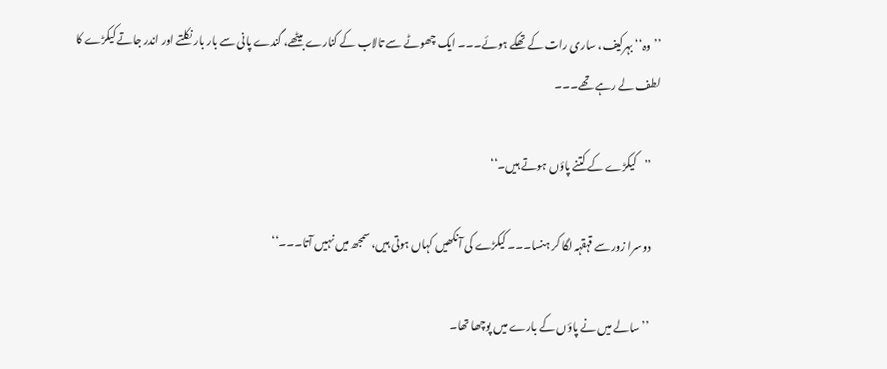’’وہ‘‘ بہرکیف، ساری رات کے تھکے ہوئے۔۔۔ ایک چھوٹے سے تالاب کے کنارے بیٹھے، گندے پانی سے بار بار نکلتے اور اندر جاتے کیکڑے کا لطف لے رہے تھے۔۔۔

    ’’کیکڑے کے کتنے پاؤں ہوتے ہیں۔‘‘

    دوسرا زور سے قہقہہ لگا کر ہنسا۔۔۔ کیکڑے کی آنکھیں کہاں ہوتی ہیں، سمجھ میں نہیں آتا۔۔۔‘‘

    ’’سالے میں نے پاؤں کے بارے میں پوچھا تھا۔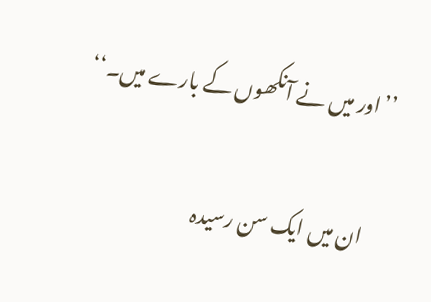’’اور میں نے آنکھوں کے بارے میں۔‘‘

    ان میں ایک سن رسیدہ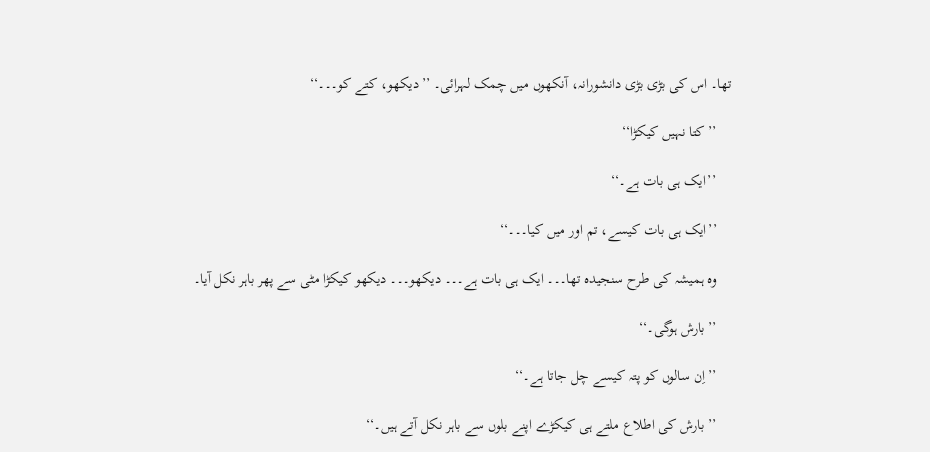تھا۔ اس کی بڑی بڑی دانشورانہ، آنکھوں میں چمک لہرائی۔ ’’دیکھو، کتے کو۔۔۔‘‘

    ’’کتا نہیں کیکڑا‘‘

    ’’ایک ہی بات ہے۔‘‘

    ’’ایک ہی بات کیسے، تم اور میں کیا۔۔۔‘‘

    وہ ہمیشہ کی طرح سنجیدہ تھا۔۔۔ ایک ہی بات ہے۔۔۔ دیکھو۔۔۔ دیکھو کیکڑا مٹی سے پھر باہر نکل آیا۔

    ’’بارش ہوگی۔‘‘

    ’’اِن سالوں کو پتہ کیسے چل جاتا ہے۔‘‘

    ’’بارش کی اطلاع ملتے ہی کیکڑے اپنے بلوں سے باہر نکل آتے ہیں۔‘‘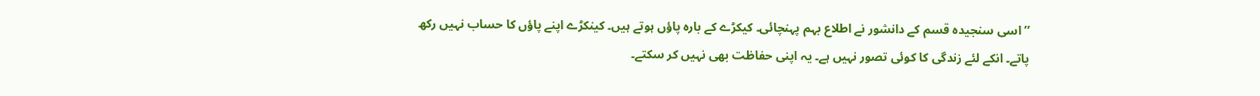’’اسی سنجیدہ قسم کے دانشور نے اطلاع بہم پہنچائی۔ کیکڑے کے بارہ پاؤں ہوتے ہیں۔ کینکڑے اپنے پاؤں کا حساب نہیں رکھ پاتے۔ انکے لئے زندگی کا کوئی تصور نہیں ہے۔ یہ اپنی حفاظت بھی نہیں کر سکتے۔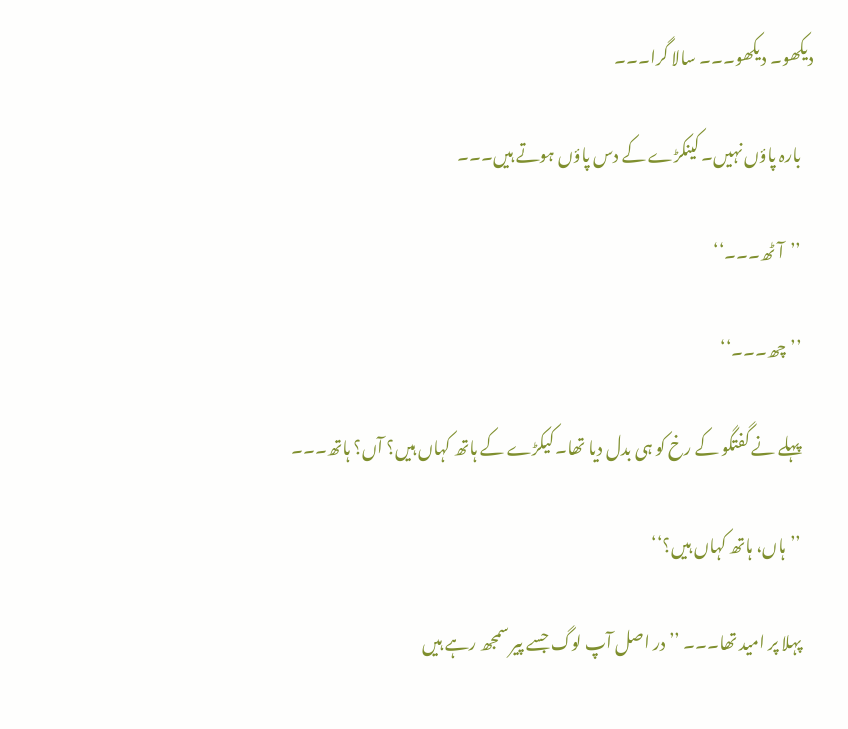دیکھو۔ دیکھو۔۔۔ سالا گرا۔۔۔

    بارہ پاؤں نہیں۔ کینکڑے کے دس پاؤں ہوتے ہیں۔۔۔

    ’’آٹھ۔۔۔‘‘

    ’’چھ۔۔۔‘‘

    پہلے نے گفتگو کے رخ کو ہی بدل دیا تھا۔ کیکڑے کے ہاتھ کہاں ہیں؟ آں؟ ہاتھ۔۔۔

    ’’ہاں، ہاتھ کہاں ہیں؟‘‘

    پہلا پر امید تھا۔۔۔ ’’در اصل آپ لوگ جسے پیر سمجھ رہے ہیں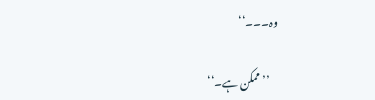وہ۔۔۔‘‘

    ’’ممکن ہے۔‘‘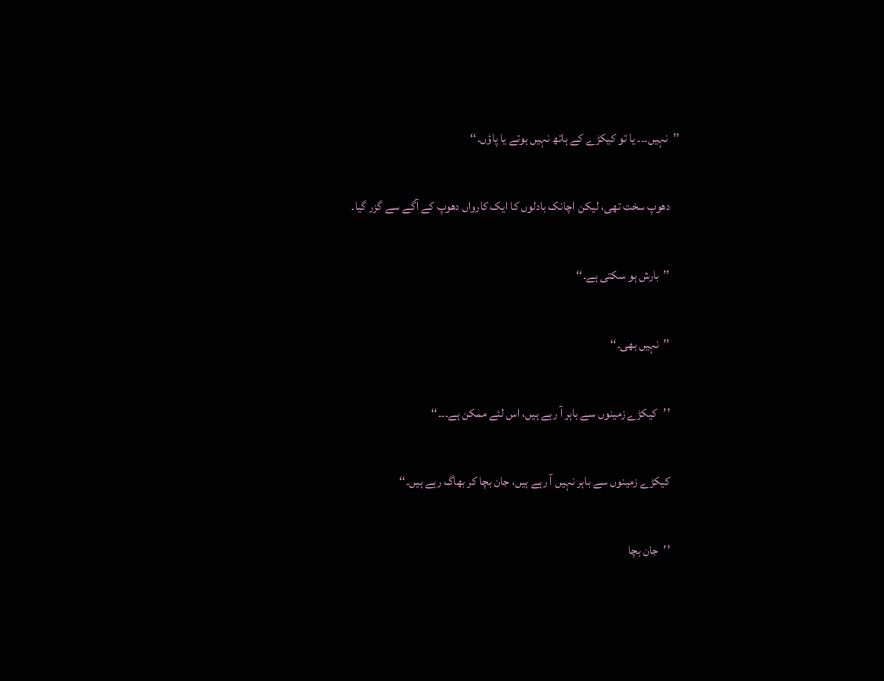’’نہیں۔۔۔ یا تو کیکڑے کے ہاتھ نہیں ہوتے یا پاؤں۔‘‘

    دھوپ سخت تھی، لیکن اچانک بادلوں کا ایک کارواں دھوپ کے آگے سے گزر گیا۔

    ’’بارش ہو سکتی ہے۔‘‘

    ’’نہیں بھی۔‘‘

    ’’کیکڑے زمینوں سے باہر آ رہے ہیں، اس لئے ممکن ہے۔۔۔‘‘

    کیکڑے زمینوں سے باہر نہیں آ رہے ہیں، جان بچا کر بھاگ رہے ہیں۔‘‘

    ’’جان بچا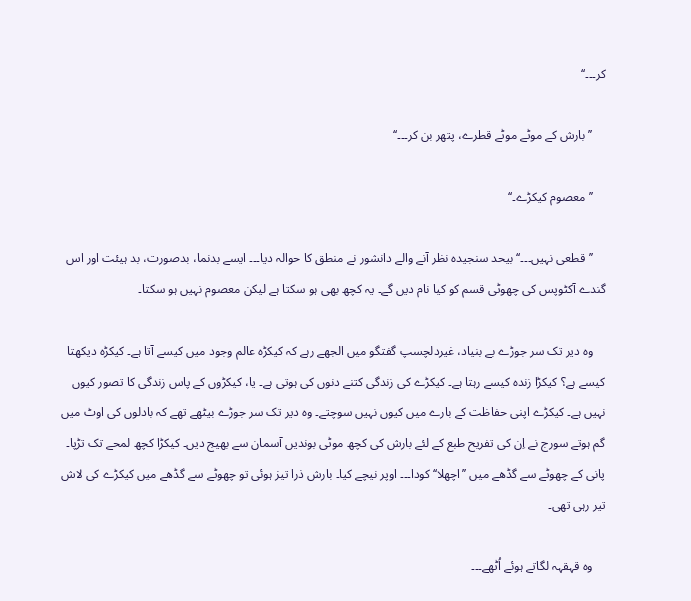کر۔۔۔‘‘

    ’’بارش کے موٹے موٹے قطرے، پتھر بن کر۔۔۔‘‘

    ’’معصوم کیکڑے۔‘‘

    ’’قطعی نہیں۔۔۔‘‘ بیحد سنجیدہ نظر آنے والے دانشور نے منطق کا حوالہ دیا۔۔۔ ایسے بدنما، بدصورت، بد ہیئت اور اس گندے آکٹوپس کی چھوٹی قسم کو کیا نام دیں گے۔ یہ کچھ بھی ہو سکتا ہے لیکن معصوم نہیں ہو سکتا۔

    وہ دیر تک سر جوڑے بے بنیاد، غیردلچسپ گفتگو میں الجھے رہے کہ کیکڑہ عالم وجود میں کیسے آتا ہے۔ کیکڑہ دیکھتا کیسے ہے؟ کیکڑا زندہ کیسے رہتا ہے۔ کیکڑے کی زندگی کتنے دنوں کی ہوتی ہے۔ یا، کیکڑوں کے پاس زندگی کا تصور کیوں نہیں ہے۔ کیکڑے اپنی حفاظت کے بارے میں کیوں نہیں سوچتے۔ وہ دیر تک سر جوڑے بیٹھے تھے کہ بادلوں کی اوٹ میں گم ہوتے سورج نے اِن کی تفریح طبع کے لئے بارش کی کچھ موٹی بوندیں آسمان سے بھیج دیں۔ کیکڑا کچھ لمحے تک تڑپا۔ پانی کے چھوٹے سے گڈھے میں ’’اچھلا‘‘ کودا۔۔۔ اوپر نیچے کیا۔ بارش ذرا تیز ہوئی تو چھوٹے سے گڈھے میں کیکڑے کی لاش تیر رہی تھی۔

    وہ قہقہہ لگاتے ہوئے اُٹھے۔۔۔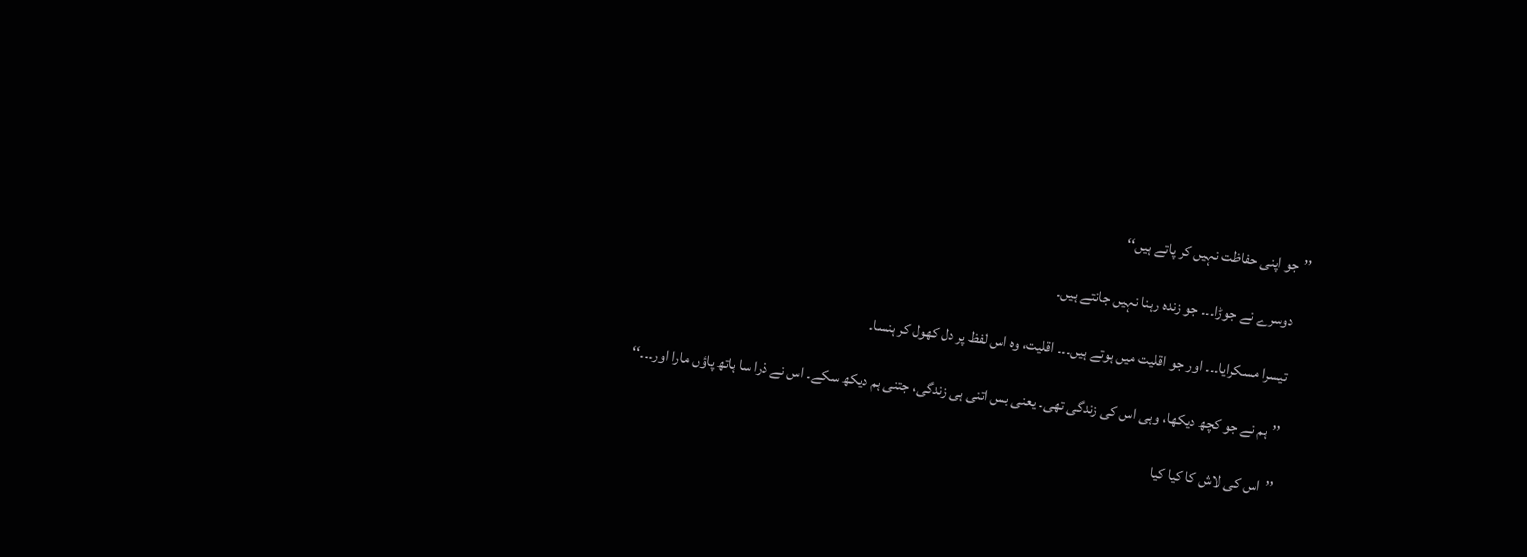’’جو اپنی حفاظت نہیں کر پاتے ہیں‘‘

    دوسرے نے جوڑا۔۔۔ جو زندہ رہنا نہیں جانتے ہیں۔

    تیسرا مسکرایا۔۔۔ اور جو اقلیت میں ہوتے ہیں۔۔۔ اقلیت، وہ اس لفظ پر دل کھول کر ہنسا۔

    ’’ہم نے جو کچھ دیکھا، وہی اس کی زندگی تھی۔ یعنی بس اتنی ہی زندگی، جتنی ہم دیکھ سکے۔ اس نے ذرا سا ہاتھ پاؤں مارا اور۔۔۔‘‘

    ’’اس کی لاش کا کیا کیا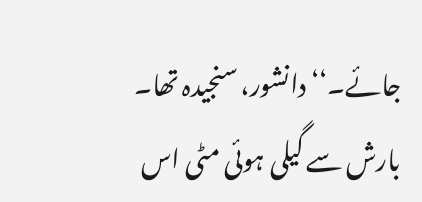جائے۔‘‘ دانشور، سنجیدہ تھا۔ بارش سے گیلی ہوئی مٹی اس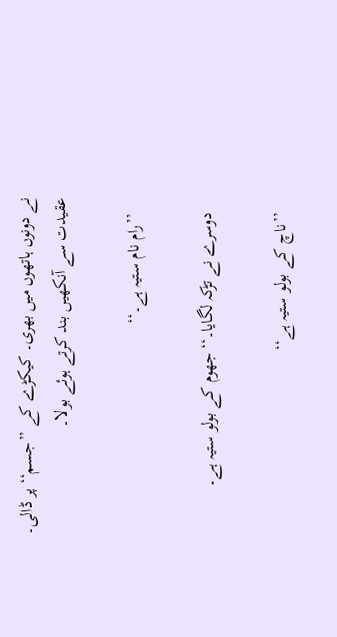نے دونوں ہاتھوں میں بھری۔ کیکڑے کے ’’جسم‘‘ پر ڈالی۔ عقیدت سے آنکھیں بند کرتے ہوئے بولا۔

    ’’رام نام ستیہ ہے۔‘‘

    دوسرے نے تڑکہ لگایا۔‘‘ جھوم کے بولو ستیہ ہے۔

    ’’ناچ کے بولو ستیہ ہے‘‘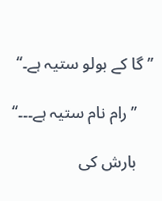’’گا کے بولو ستیہ ہے۔‘‘

    ’’رام نام ستیہ ہے۔۔۔‘‘

    بارش کی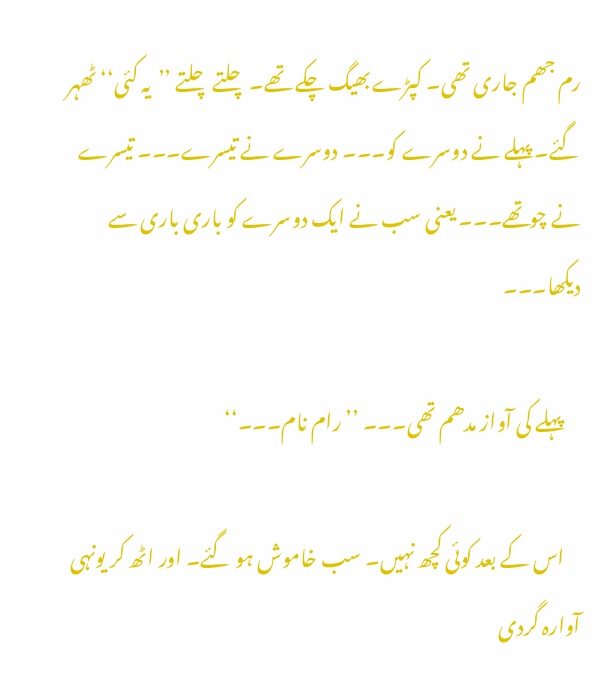رم جھم جاری تھی۔ کپڑے بھیگ چکے تھے۔ چلتے چلتے ’’یہ کئی‘‘ ٹھہر گئے۔ پہلے نے دوسرے کو۔۔۔ دوسرے نے تیسرے۔۔۔ تیسرے نے چوتھے۔۔۔ یعنی سب نے ایک دوسرے کو باری باری سے دیکھا۔۔۔

    پہلے کی آواز مدھم تھی۔۔۔ ’’رام نام۔۔۔‘‘

    اس کے بعد کوئی کچھ نہیں۔ سب خاموش ہو گئے۔ اور اٹھ کر یونہی آوارہ گردی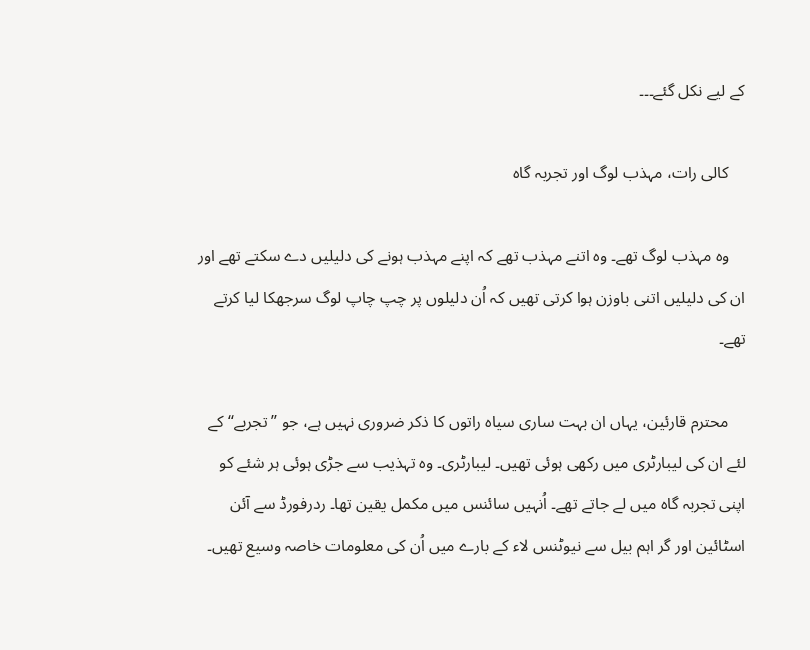کے لیے نکل گئے۔۔۔

    کالی رات، مہذب لوگ اور تجربہ گاہ

    وہ مہذب لوگ تھے۔ وہ اتنے مہذب تھے کہ اپنے مہذب ہونے کی دلیلیں دے سکتے تھے اور ان کی دلیلیں اتنی باوزن ہوا کرتی تھیں کہ اُن دلیلوں پر چپ چاپ لوگ سرجھکا لیا کرتے تھے۔

    محترم قارئین، یہاں ان بہت ساری سیاہ راتوں کا ذکر ضروری نہیں ہے، جو ’’تجربے‘‘ کے لئے ان کی لیبارٹری میں رکھی ہوئی تھیں۔ لیبارٹری۔ وہ تہذیب سے جڑی ہوئی ہر شئے کو اپنی تجربہ گاہ میں لے جاتے تھے۔ اُنہیں سائنس میں مکمل یقین تھا۔ ردرفورڈ سے آئن اسٹائین اور گر اہم بیل سے نیوٹنس لاء کے بارے میں اُن کی معلومات خاصہ وسیع تھیں۔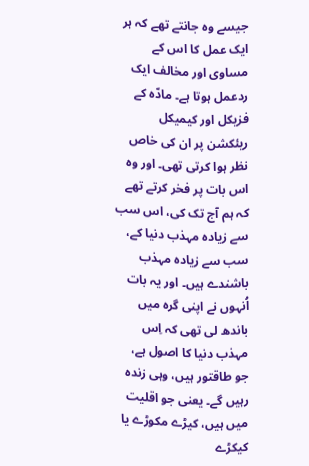جیسے وہ جانتے تھے کہ ہر ایک عمل کا اس کے مساوی اور مخالف ایک ردعمل ہوتا ہے۔ مادّہ کے فزیکل اور کیمیکل ریئکشن پر ان کی خاص نظر ہوا کرتی تھی۔ اور وہ اس بات پر فخر کرتے تھے کہ ہم آج تک کی، اس سب سے زیادہ مہذب دنیا کے، سب سے زیادہ مہذب باشندے ہیں۔ اور یہ بات اُنہوں نے اپنی گرہ میں باندھ لی تھی کہ اِس مہذب دنیا کا اصول ہے، جو طاقتور ہیں، وہی زندہ رہیں گے۔ یعنی جو اقلیت میں ہیں، کیڑے مکوڑے یا کیکڑے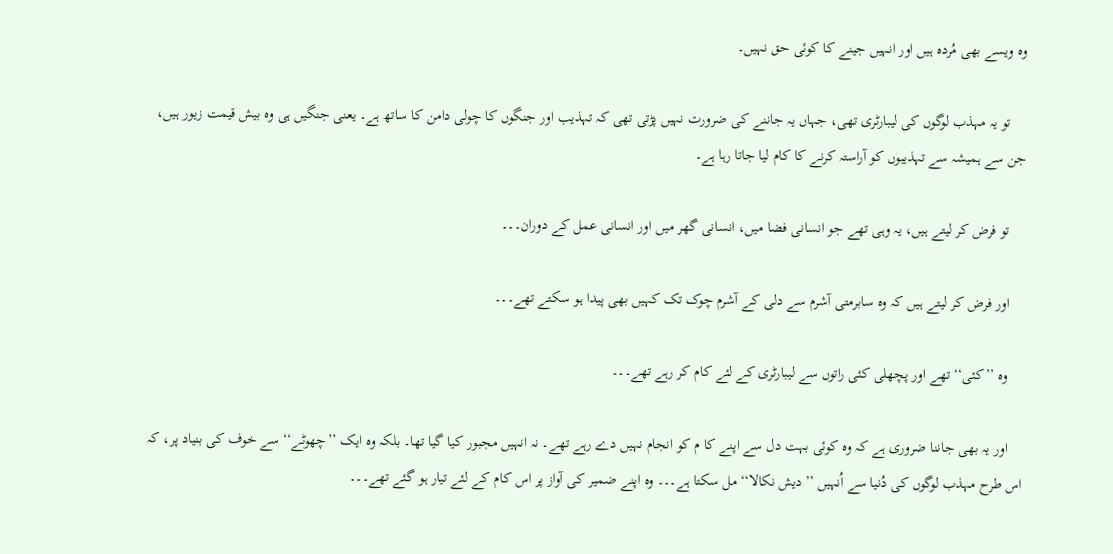وہ ویسے بھی مُردہ ہیں اور انہیں جینے کا کوئی حق نہیں۔

    تو یہ مہذب لوگوں کی لیبارٹری تھی، جہاں یہ جاننے کی ضرورت نہیں پڑتی تھی کہ تہذیب اور جنگوں کا چولی دامن کا ساتھ ہے۔ یعنی جنگیں ہی وہ بیش قیمت زیور ہیں، جن سے ہمیشہ سے تہذیبوں کو آراستہ کرنے کا کام لیا جاتا رہا ہے۔

    تو فرض کر لیتے ہیں، یہ وہی تھے جو انسانی فضا میں، انسانی گھر میں اور انسانی عمل کے دوران۔۔۔

    اور فرض کر لیتے ہیں کہ وہ سابرمتی آشرم سے دلی کے آشرم چوک تک کہیں بھی پیدا ہو سکتے تھے۔۔۔

    وہ ’’کئی‘‘ تھے اور پچھلی کئی راتوں سے لیبارٹری کے لئے کام کر رہے تھے۔۔۔

    اور یہ بھی جاننا ضروری ہے کہ وہ کوئی بہت دل سے اپنے کا م کو انجام نہیں دے رہے تھے۔ نہ انہیں مجبور کیا گیا تھا۔ بلکہ وہ ایک ’’چھوٹے‘‘ سے خوف کی بنیاد پر، کہ اس طرح مہذب لوگوں کی دُنیا سے اُنہیں ’’دیش نکالا‘‘ مل سکتا ہے۔۔۔ وہ اپنے ضمیر کی آواز پر اس کام کے لئے تیار ہو گئے تھے۔۔۔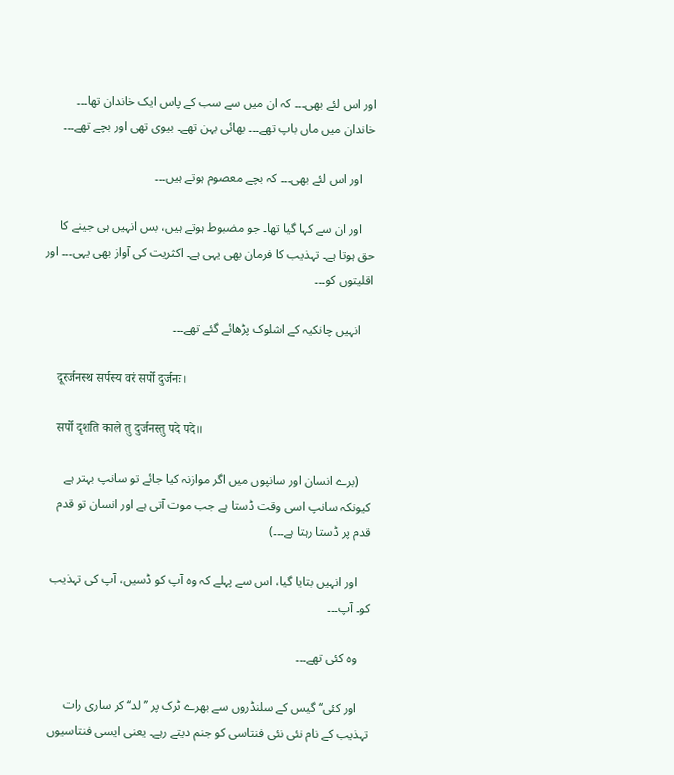اور اس لئے بھی۔۔۔ کہ ان میں سے سب کے پاس ایک خاندان تھا۔۔۔ خاندان میں ماں باپ تھے۔۔۔ بھائی بہن تھے۔ بیوی تھی اور بچے تھے۔۔۔

    اور اس لئے بھی۔۔۔ کہ بچے معصوم ہوتے ہیں۔۔۔

    اور ان سے کہا گیا تھا۔ جو مضبوط ہوتے ہیں، بس انہیں ہی جینے کا حق ہوتا ہے۔ تہذیب کا فرمان بھی یہی ہے۔ اکثریت کی آواز بھی یہی۔۔۔ اور اقلیتوں کو۔۔۔

    انہیں چانکیہ کے اشلوک پڑھائے گئے تھے۔۔۔

    दूरर्जनस्थ सर्पस्य वरं सर्पो दुर्जनः।

    सर्पो दृशति काले तु दुर्जनस्तु पदे पदे॥

    (برے انسان اور سانپوں میں اگر موازنہ کیا جائے تو سانپ بہتر ہے کیونکہ سانپ اسی وقت ڈستا ہے جب موت آتی ہے اور انسان تو قدم قدم پر ڈستا رہتا ہے۔۔۔)

    اور انہیں بتایا گیا، اس سے پہلے کہ وہ آپ کو ڈسیں، آپ کی تہذیب کو۔ آپ۔۔۔

    وہ کئی تھے۔۔۔

    اور کئی‘‘ گیس کے سلنڈروں سے بھرے ٹرک پر ’’لد‘‘ کر ساری رات تہذیب کے نام نئی نئی فنتاسی کو جنم دیتے رہے۔ یعنی ایسی فنتاسیوں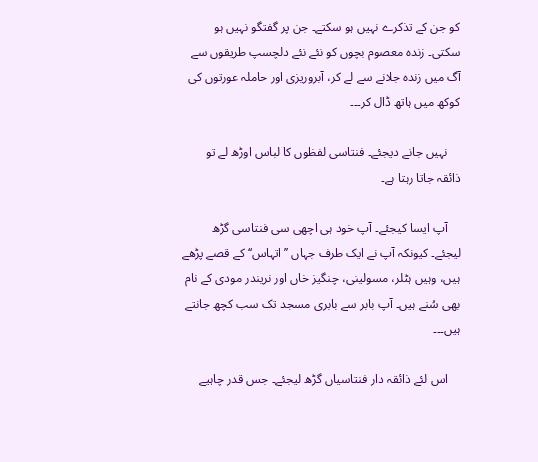کو جن کے تذکرے نہیں ہو سکتے۔ جن پر گفتگو نہیں ہو سکتی۔ زندہ معصوم بچوں کو نئے نئے دلچسپ طریقوں سے آگ میں زندہ جلانے سے لے کر، آبروریزی اور حاملہ عورتوں کی کوکھ میں ہاتھ ڈال کر۔۔۔

    نہیں جانے دیجئے۔ فنتاسی لفظوں کا لباس اوڑھ لے تو ذائقہ جاتا رہتا ہے۔

    آپ ایسا کیجئے۔ آپ خود ہی اچھی سی فنتاسی گڑھ لیجئے۔ کیونکہ آپ نے ایک طرف جہاں ’’اتہاس‘‘ کے قصے پڑھے ہیں، وہیں ہٹلر، مسولینی، چنگیز خاں اور نریندر مودی کے نام بھی سُنے ہیں۔ آپ بابر سے بابری مسجد تک سب کچھ جانتے ہیں۔۔۔

    اس لئے ذائقہ دار فنتاسیاں گڑھ لیجئے۔ جس قدر چاہیے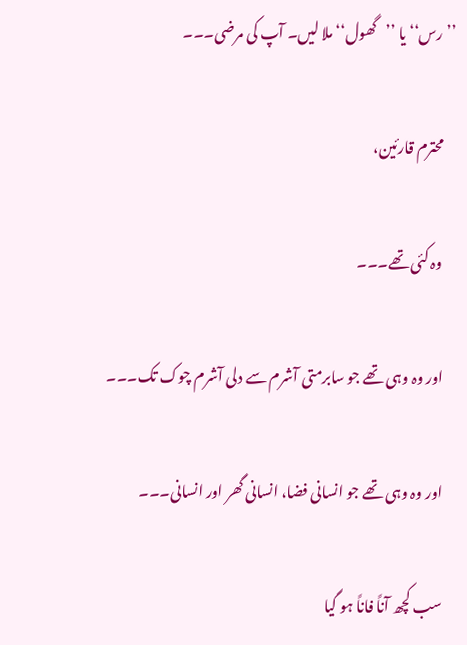’’رس‘‘ یا ’’گھول‘‘ ملا لیں۔ آپ کی مرضی۔۔۔

    محترم قارئین،

    وہ کئی تھے۔۔۔

    اور وہ وہی تھے جو سابرمتی آشرم سے دلی آشرم چوک تک۔۔۔

    اور وہ وہی تھے جو انسانی فضا، انسانی گھر اور انسانی۔۔۔

    سب کچھ آناً فاناً ہو گیا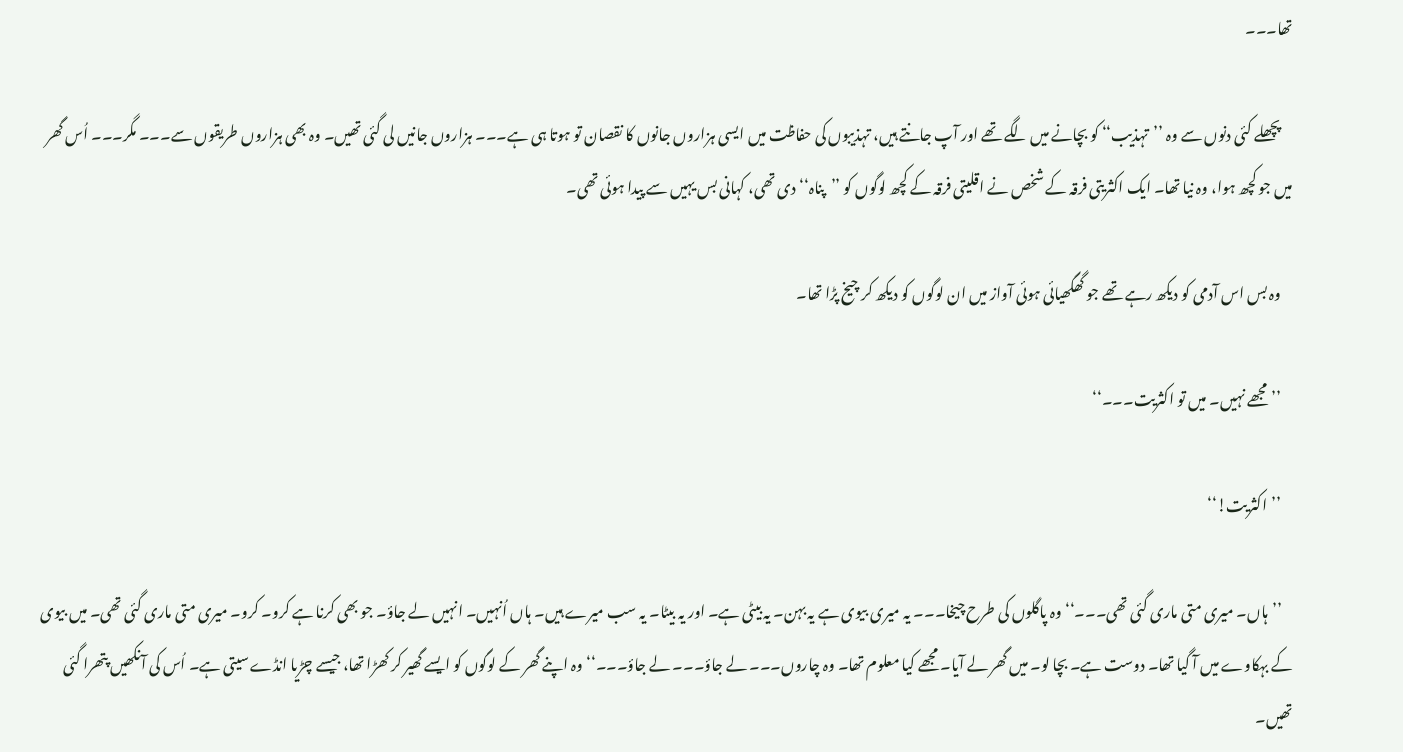تھا۔۔۔

    پچھلے کئی دنوں سے وہ ’’تہذیب‘‘ کو بچانے میں لگے تھے اور آپ جانتے ہیں، تہذیبوں کی حفاظت میں ایسی ہزاروں جانوں کا نقصان تو ہوتا ہی ہے۔۔۔ ہزاروں جانیں لی گئی تھیں۔ وہ بھی ہزاروں طریقوں سے۔۔۔ مگر۔۔۔ اُس گھر میں جو کچھ ہوا، وہ نیا تھا۔ ایک اکثریتی فرقہ کے شخص نے اقلیتی فرقہ کے کچھ لوگوں کو ’’پناہ‘‘ دی تھی، کہانی بس یہیں سے پیدا ہوئی تھی۔

    وہ بس اس آدمی کو دیکھ رہے تھے جو گھگھیائی ہوئی آواز میں ان لوگوں کو دیکھ کر چیخ پڑا تھا۔

    ’’مجھے نہیں۔ میں تو اکثریت۔۔۔‘‘

    ’’اکثریت!‘‘

    ’’ہاں۔ میری متی ماری گئی تھی۔۔۔‘‘ وہ پاگلوں کی طرح چیخا۔۔۔ یہ میری بیوی ہے یہ بہن۔ یہ بیٹی ہے۔ اور یہ بیٹا۔ یہ سب میرے ہیں۔ ہاں اُنہیں۔ انہیں لے جاؤ۔ جو بھی کرنا ہے کرو۔ کرو۔ میری متی ماری گئی تھی۔ میں بیوی کے بہکاوے میں آ گیا تھا۔ دوست ہے۔ بچا لو۔ میں گھر لے آیا۔ مجھے کیا معلوم تھا۔ وہ چاروں۔۔۔ لے جاؤ۔۔۔ لے جاؤ۔۔۔‘‘ وہ اپنے گھر کے لوگوں کو ایسے گھیر کر کھڑا تھا، جیسے چڑیا انڈے سیتی ہے۔ اُس کی آنکھیں پتھرا گئی تھیں۔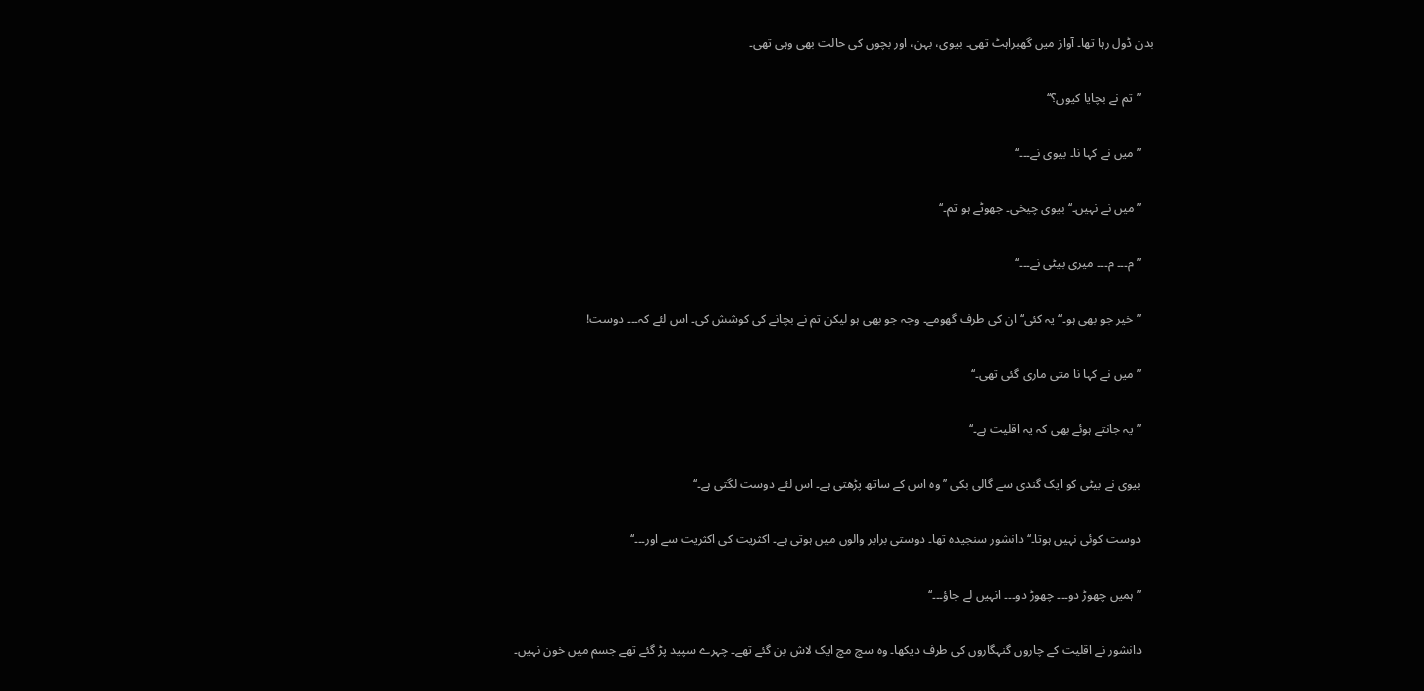بدن ڈول رہا تھا۔ آواز میں گھبراہٹ تھی۔ بیوی، بہن، اور بچوں کی حالت بھی وہی تھی۔

    ’’تم نے بچایا کیوں؟‘‘

    ’’میں نے کہا نا۔ بیوی نے۔۔۔‘‘

    ’’میں نے نہیں۔‘‘ بیوی چیخی۔ جھوٹے ہو تم۔‘‘

    ’’م۔۔۔ م۔۔۔ میری بیٹی نے۔۔۔‘‘

    ’’خیر جو بھی ہو۔‘‘ یہ کئی‘‘ ان کی طرف گھومے۔ وجہ جو بھی ہو لیکن تم نے بچانے کی کوشش کی۔ اس لئے کہ۔۔۔ دوست!

    ’’میں نے کہا نا متی ماری گئی تھی۔‘‘

    ’’یہ جانتے ہوئے بھی کہ یہ اقلیت ہے۔‘‘

    بیوی نے بیٹی کو ایک گندی سے گالی بکی ’’وہ اس کے ساتھ پڑھتی ہے۔ اس لئے دوست لگتی ہے۔‘‘

    دوست کوئی نہیں ہوتا۔‘‘ دانشور سنجیدہ تھا۔ دوستی برابر والوں میں ہوتی ہے۔ اکثریت کی اکثریت سے اور۔۔۔‘‘

    ’’ہمیں چھوڑ دو۔۔۔ چھوڑ دو۔۔۔ انہیں لے جاؤ۔۔۔‘‘

    دانشور نے اقلیت کے چاروں گنہگاروں کی طرف دیکھا۔ وہ سچ مچ ایک لاش بن گئے تھے۔ چہرے سپید پڑ گئے تھے جسم میں خون نہیں۔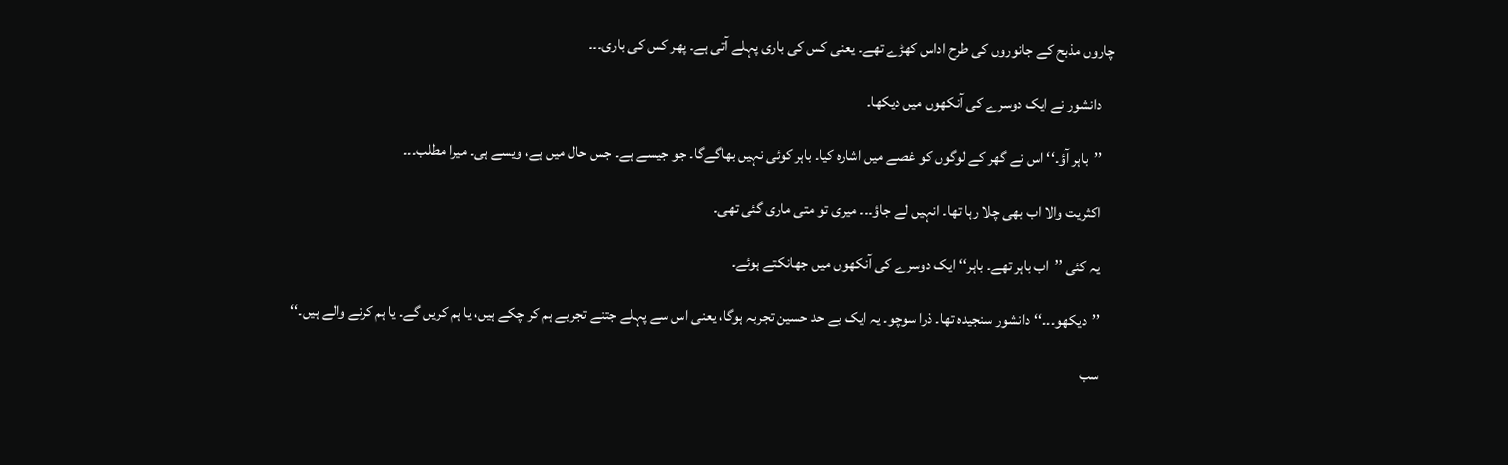چاروں مذبح کے جانوروں کی طرح اداس کھڑے تھے۔ یعنی کس کی باری پہلے آتی ہے۔ پھر کس کی باری۔۔۔

    دانشور نے ایک دوسرے کی آنکھوں میں دیکھا۔

    ’’باہر آؤ۔‘‘ اس نے گھر کے لوگوں کو غصے میں اشارہ کیا۔ باہر کوئی نہیں بھاگےگا۔ جو جیسے ہے۔ جس حال میں ہے، ویسے ہی۔ میرا مطلب۔۔۔

    اکثریت والا اب بھی چلا رہا تھا۔ انہیں لے جاؤ۔۔۔ میری تو متی ماری گئی تھی۔

    یہ کئی ’’اب باہر تھے۔ باہر‘‘ ایک دوسرے کی آنکھوں میں جھانکتے ہوئے۔

    ’’دیکھو۔۔۔‘‘ دانشور سنجیدہ تھا۔ ذرا سوچو۔ یہ ایک بے حد حسین تجربہ ہوگا، یعنی اس سے پہلے جتنے تجربے ہم کر چکے ہیں، یا ہم کریں گے۔ یا ہم کرنے والے ہیں۔‘‘

    سب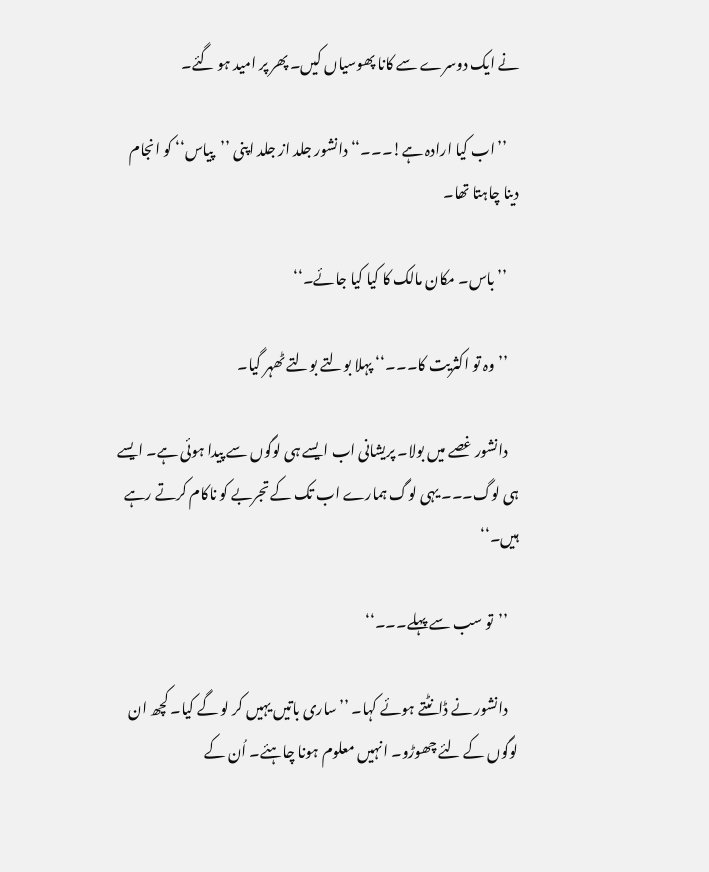نے ایک دوسرے سے کانا پھوسیاں کیں۔ پھر پر امید ہو گئے۔

    ’’اب کیا ارادہ ہے!۔۔۔‘‘ دانشور جلد از جلد اپنی ’’پیاس‘‘ کو انجام دینا چاہتا تھا۔

    ’’باس۔ مکان مالک کا کیا کیا جائے۔‘‘

    ’’وہ تو اکثریت کا۔۔۔‘‘ پہلا بولتے بولتے ٹھہر گیا۔

    دانشور غصے میں بولا۔ پریشانی اب ایسے ہی لوگوں سے پیدا ہوئی ہے۔ ایسے ہی لوگ۔۔۔ یہی لوگ ہمارے اب تک کے تجربے کو ناکام کرتے رہے ہیں۔‘‘

    ’’تو سب سے پہلے۔۔۔‘‘

    دانشور نے ڈانٹتے ہوئے کہا۔ ’’ساری باتیں یہیں کر لو گے کیا۔ کچھ ان لوگوں کے لئے چھوڑو۔ انہیں معلوم ہونا چاہئے۔ اُن کے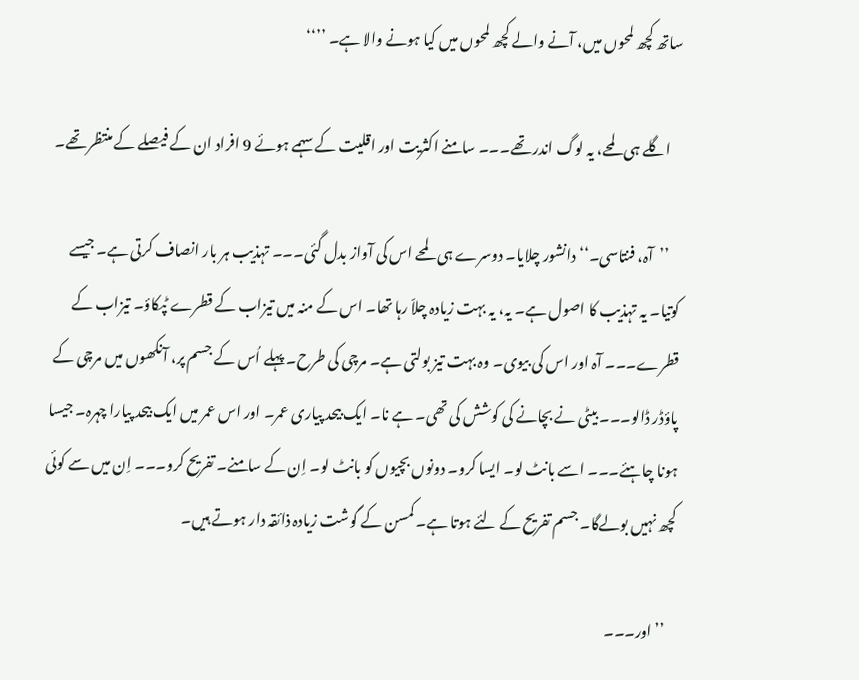ساتھ کچھ لمحوں میں، آنے والے کچھ لمحوں میں کیا ہونے والا ہے۔ ’’‘‘

    اگلے ہی لمحے، یہ لوگ اندر تھے۔۔۔ سامنے اکثریت اور اقلیت کے سہمے ہوئے 9 افراد ان کے فیصلے کے منتظر تھے۔

    ’’آہ، فنتاسی۔‘‘ دانشور چلایا۔ دوسرے ہی لمحے اس کی آواز بدل گئی۔۔۔ تہذیب ہر بار انصاف کرتی ہے۔ جیسے کوتیا۔ یہ تہذیب کا اصول ہے۔ یہ، یہ بہت زیادہ چلاّ رہا تھا۔ اس کے منہ میں تیزاب کے قطرے ٹپکاؤ۔ تیزاب کے قطرے۔۔۔ آہ اور اس کی بیوی۔ وہ بہت تیز بولتی ہے۔ مرچی کی طرح۔ پہلے اُس کے جسم پر، آنکھوں میں مرچی کے پاؤڈر ڈالو۔۔۔ بیٹی نے بچانے کی کوشش کی تھی۔ ہے نا۔ ایک بیحد پیاری عمر۔ اور اس عمر میں ایک بیحد پیارا چہرہ۔ جیسا ہونا چاہئے۔۔۔ اسے بانٹ لو۔ ایسا کرو۔ دونوں بچیوں کو بانٹ لو۔ اِن کے سامنے۔ تفریح کرو۔۔۔ اِن میں سے کوئی کچھ نہیں بولےگا۔ جسم تفریح کے لئے ہوتا ہے۔ کمسن کے گوشت زیادہ ذائقہ دار ہوتے ہیں۔

    ’’اور۔۔۔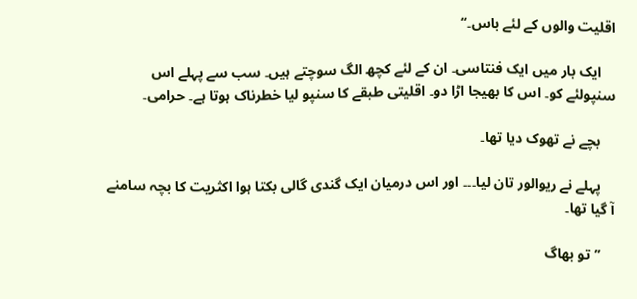اقلیت والوں کے لئے باس۔‘‘

    ایک بار میں ایک فنتاسی۔ ان کے لئے کچھ الگ سوچتے ہیں۔ سب سے پہلے اس سنپولئے کو۔ اس کا بھیجا اڑا دو۔ اقلیتی طبقے کا سنپو لیا خطرناک ہوتا ہے۔ حرامی۔

    بچے نے تھوک دیا تھا۔

    پہلے نے ریوالور تان لیا۔۔۔ اور اس درمیان ایک گندی گالی بکتا ہوا اکثریت کا بچہ سامنے آ گیا تھا۔

    ’’تو بھاگ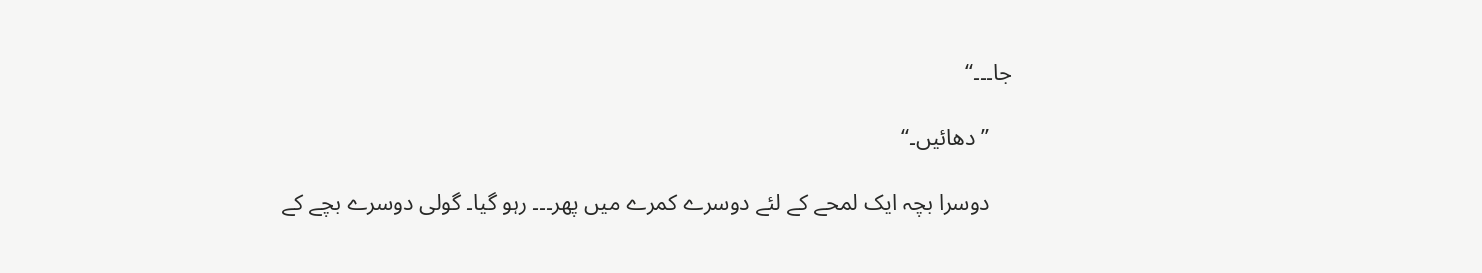جا۔۔۔‘‘

    ’’دھائیں۔‘‘

    دوسرا بچہ ایک لمحے کے لئے دوسرے کمرے میں پھر۔۔۔ رہو گیا۔ گولی دوسرے بچے کے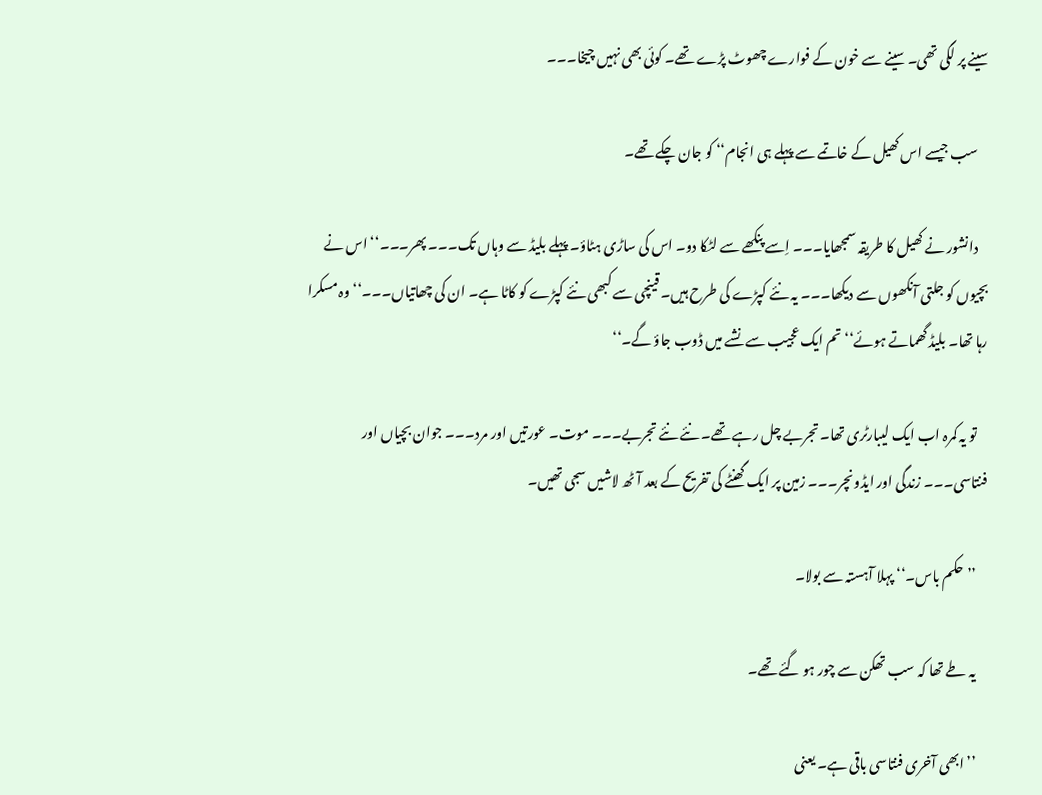سینے پر لگی تھی۔ سینے سے خون کے فوارے چھوٹ پڑے تھے۔ کوئی بھی نہیں چیخا۔۔۔

    سب جیسے اس کھیل کے خاتمے سے پہلے ہی انجام‘‘ کو جان چکے تھے۔

    دانشور نے کھیل کا طریقہ سمجھایا۔۔۔ اِسے پنکھے سے لٹکا دو۔ اس کی ساڑی ہٹاؤ۔ پہلے بلیڈ سے وہاں تک۔۔۔ پھر۔۔۔‘‘ اس نے بچیوں کو جلتی آنکھوں سے دیکھا۔۔۔ یہ نئے کپڑے کی طرح ہیں۔ قینچی سے کبھی نئے کپڑے کو کاٹا ہے۔ ان کی چھاتیاں۔۔۔‘‘ وہ مسکرا رہا تھا۔ بلیڈ گھماتے ہوئے‘‘ تم ایک عجیب سے نشے میں ڈوب جاؤ گے۔‘‘

    تو یہ کمرہ اب ایک لیبارٹری تھا۔ تجربے چل رہے تھے۔ نئے نئے تجربے۔۔۔ موت۔ عورتیں اور مرد۔۔۔ جوان بچیاں اور فنتاسی۔۔۔ زندگی اور ایڈونچر۔۔۔ زمین پر ایک گھنٹے کی تفریح کے بعد آٹھ لاشیں سجی تھیں۔

    ’’حکم باس۔‘‘ پہلا آہستہ سے بولا۔

    یہ طے تھا کہ سب تھکن سے چور ہو گئے تھے۔

    ’’ابھی آخری فنتاسی باقی ہے۔ یعنی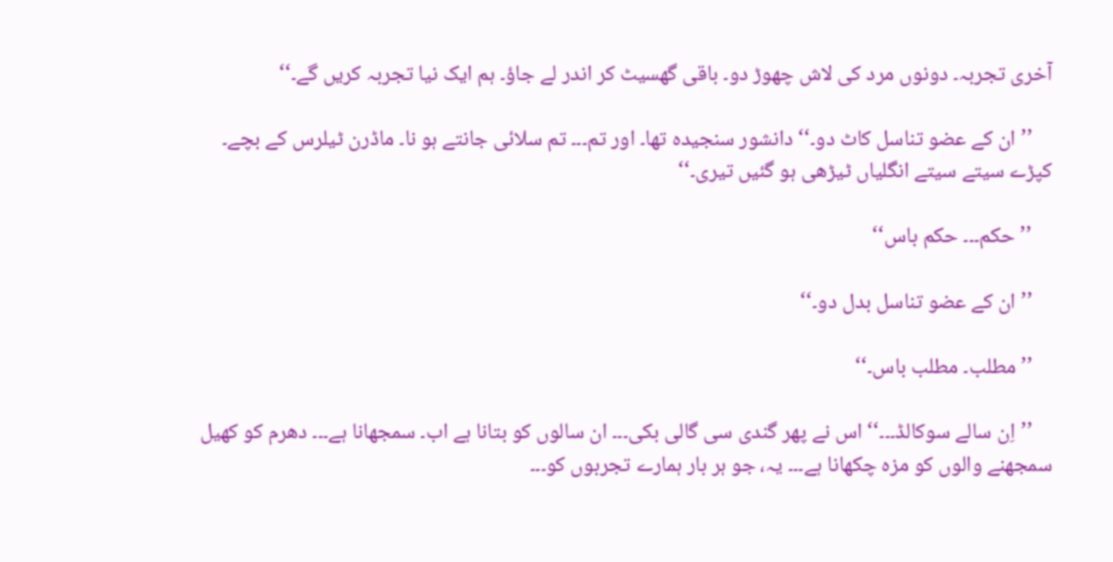آخری تجربہ۔ دونوں مرد کی لاش چھوڑ دو۔ باقی گھسیٹ کر اندر لے جاؤ۔ ہم ایک نیا تجربہ کریں گے۔‘‘

    ’’ان کے عضو تناسل کاٹ دو۔‘‘ دانشور سنجیدہ تھا۔ اور تم۔۔۔ تم سلائی جانتے ہو نا۔ ماڈرن ٹیلرس کے بچے۔ کپڑے سیتے سیتے انگلیاں ٹیڑھی ہو گئیں تیری۔‘‘

    ’’حکم۔۔۔ حکم باس‘‘

    ’’ان کے عضو تناسل بدل دو۔‘‘

    ’’مطلب۔ مطلب باس۔‘‘

    ’’اِن سالے سوکالڈ۔۔۔‘‘ اس نے پھر گندی سی گالی بکی۔۔۔ ان سالوں کو بتانا ہے اب۔ سمجھانا ہے۔۔۔ دھرم کو کھیل سمجھنے والوں کو مزہ چکھانا ہے۔۔۔ یہ، جو ہر بار ہمارے تجربوں کو۔۔۔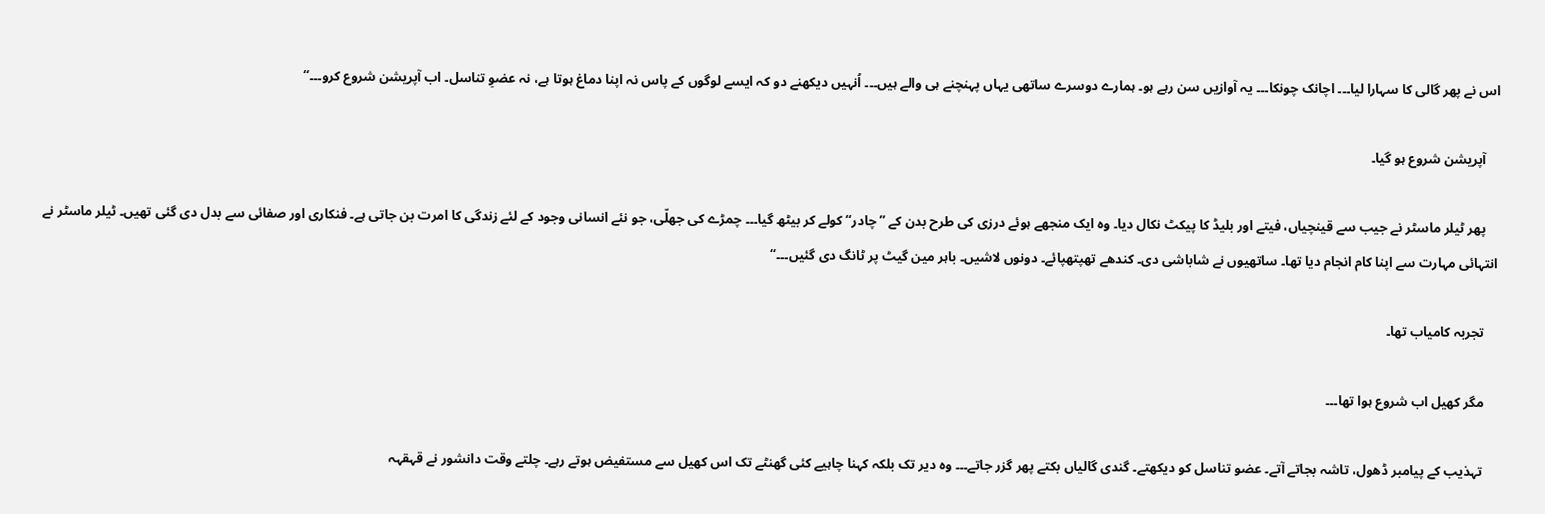اس نے پھر گالی کا سہارا لیا۔۔۔ اچانک چونکا۔۔۔ یہ آوازیں سن رہے ہو۔ ہمارے دوسرے ساتھی یہاں پہنچنے ہی والے ہیں۔۔۔ اُنہیں دیکھنے دو کہ ایسے لوگوں کے پاس نہ اپنا دماغ ہوتا ہے، نہ عضوِ تناسل۔ اب آپریشن شروع کرو۔۔۔‘‘

    آپریشن شروع ہو گیا۔

    پھر ٹیلر ماسٹر نے جیب سے قینچیاں، فیتے اور بلیڈ کا پیکٹ نکال دیا۔ وہ ایک منجھے ہوئے درزی کی طرح بدن کے ’’چادر‘‘ کولے کر بیٹھ گیا۔۔۔ چمڑے کی جھلّی، جو نئے انسانی وجود کے لئے زندگی کا امرت بن جاتی ہے۔ فنکاری اور صفائی سے بدل دی گئی تھیں۔ ٹیلر ماسٹر نے انتہائی مہارت سے اپنا کام انجام دیا تھا۔ ساتھیوں نے شاباشی دی۔ کندھے تھپتھپائے۔ دونوں لاشیں۔ باہر مین گیٹ پر ٹانگ دی گئیں۔۔۔‘‘

    تجربہ کامیاب تھا۔

    مگر کھیل اب شروع ہوا تھا۔۔۔

    تہذیب کے پیامبر ڈھول، تاشہ بجاتے آتے۔ عضو تناسل کو دیکھتے۔ گندی گالیاں بکتے پھر گزر جاتے۔۔۔ وہ دیر تک بلکہ کہنا چاہیے کئی گھنٹے تک اس کھیل سے مستفیض ہوتے رہے۔ چلتے وقت دانشور نے قہقہہ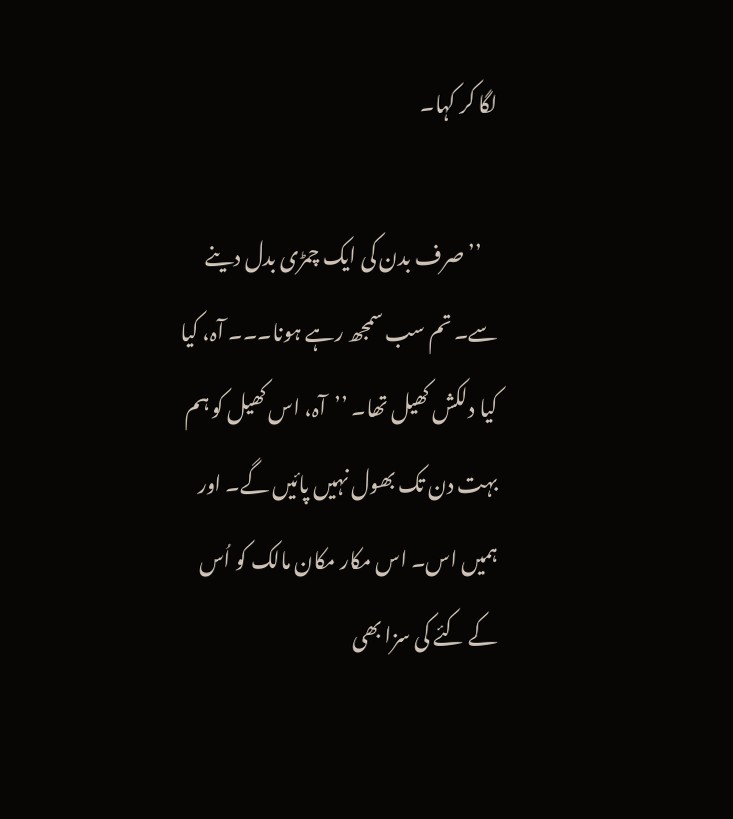لگا کر کہا۔

    ’’صرف بدن کی ایک چمڑی بدل دینے سے۔ تم سب سمجھ رہے ہونا۔۔۔ آہ، کیا کیا دلکش کھیل تھا۔ ’’آہ، اس کھیل کو ہم بہت دن تک بھول نہیں پائیں گے۔ اور ہمیں اس۔ اس مکار مکان مالک کو اُس کے کئے کی سزا بھی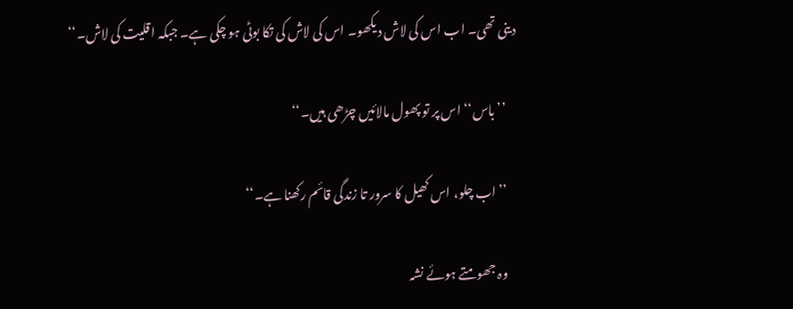دینی تھی۔ اب اس کی لاش دیکھو۔ اس کی لاش کی تکا بوٹی ہو چکی ہے۔ جبکہ اقلیت کی لاش۔‘‘

    ’’باس‘‘ اس پر تو پھول مالائیں چڑھی ہیں۔‘‘

    ’’اب چلو، اس کھیل کا سرور تا زندگی قائم رکھنا ہے۔‘‘

    وہ جھومتے ہوئے نشہ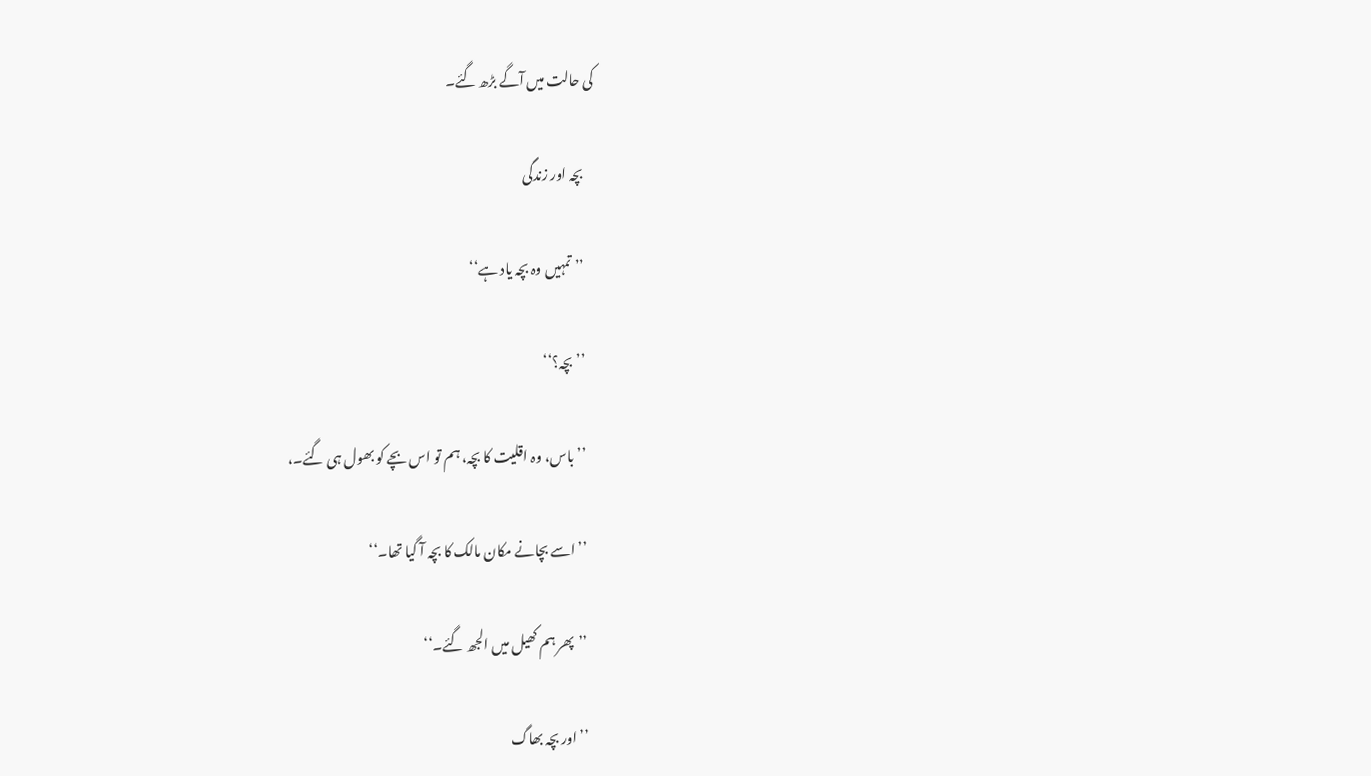کی حالت میں آگے بڑھ گئے۔

    بچہ اور زندگی

    ’’تمہیں وہ بچہ یاد ہے‘‘

    ’’بچہ؟‘‘

    ’’باس، وہ اقلیت کا بچہ، ہم تو اس بچے کو بھول ہی گئے۔،

    ’’اسے بچانے مکان مالک کا بچہ آ گیا تھا۔‘‘

    ’’پھر ہم کھیل میں الجھ گئے۔‘‘

    ’’اور بچہ بھاگ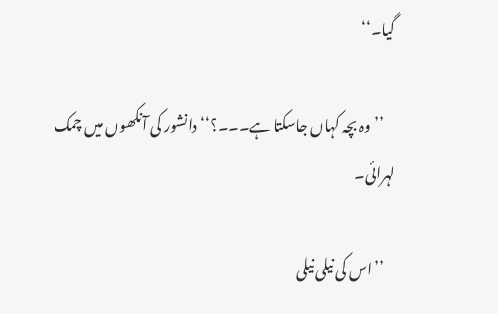گیا۔‘‘

    ’’وہ بچہ کہاں جاسکتا ہے۔۔۔؟‘‘ دانشور کی آنکھوں میں چمک لہرائی۔

    ’’اس کی نیلی نیلی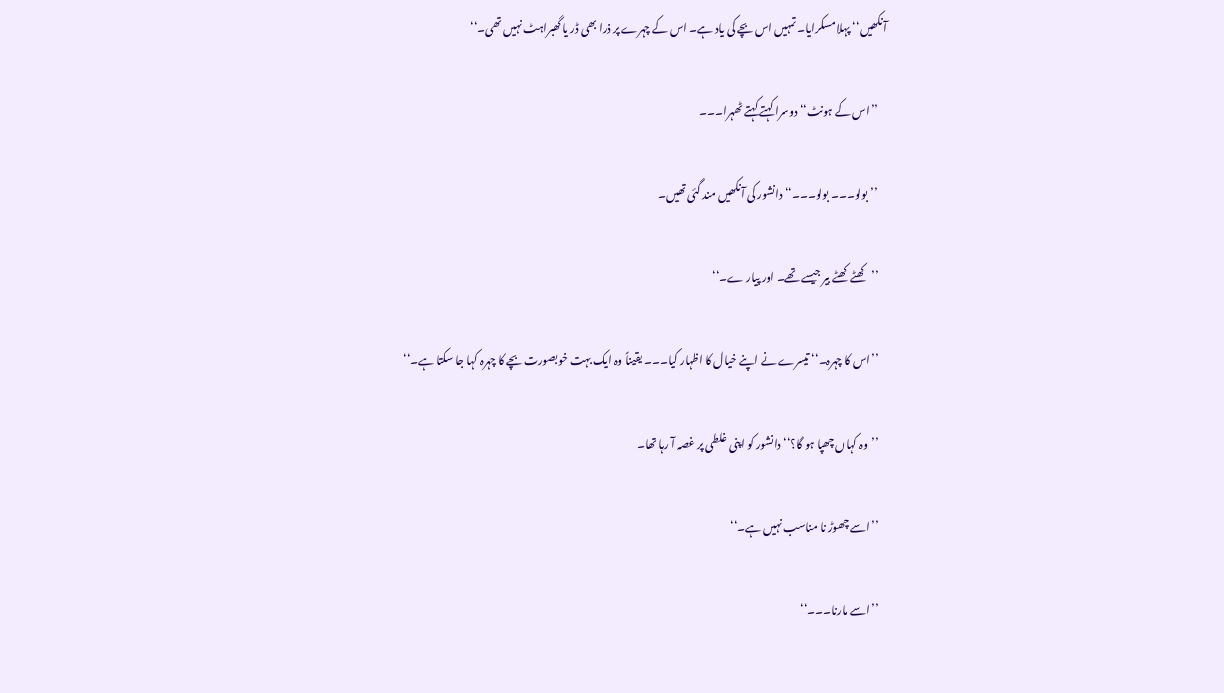آنکھیں‘‘ پہلا مسکرایا۔ تمہیں اس بچے کی یاد ہے۔ اس کے چہرے پر ذرا بھی ڈر یا گھبراہٹ نہیں تھی۔‘‘

    ’’اس کے ہونٹ‘‘ دوسرا کہتے کہتے ٹھہرا۔۔۔

    ’’بولو۔۔۔ بولو۔۔۔‘‘ دانشور کی آنکھیں مند گئی تھیں۔

    ’’کھٹے کھٹے بیر جیسے تھے۔ اور پیار ے۔‘‘

    ’’اس کا چہرہ۔‘‘ تیسرے نے اپنے خیال کا اظہار کیا۔۔۔ یقیناً وہ ایک بہت خوبصورت بچے کا چہرہ کہا جا سکتا ہے۔‘‘

    ’’وہ کہاں چھپا ہو گا؟‘‘ دانشور کو اپنی غلطی پر غصہ آ رہا تھا۔

    ’’اسے چھوڑ نا مناسب نہیں ہے۔‘‘

    ’’اسے مارنا۔۔۔‘‘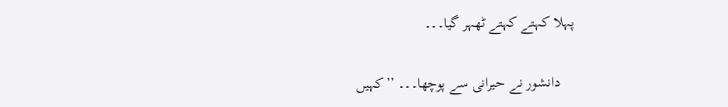پہلا کہتے کہتے ٹھہر گیا۔۔۔

    دانشور نے حیرانی سے پوچھا۔۔۔ ’’کہیں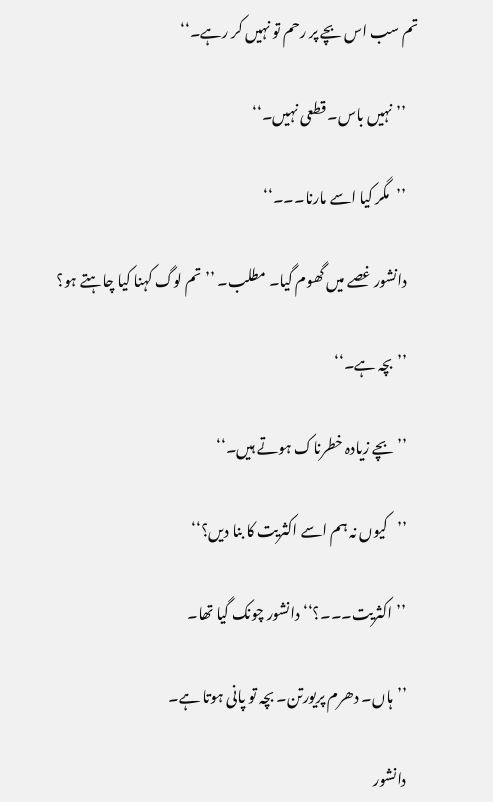تم سب اس بچے پر رحم تو نہیں کر رہے۔‘‘

    ’’نہیں باس۔ قطعی نہیں۔‘‘

    ’’مگر کیا اسے مارنا۔۔۔‘‘

    دانشور غصے میں گھوم گیا۔ مطلب۔ ’’تم لوگ کہنا کیا چاہتے ہو؟

    ’’بچہ ہے۔‘‘

    ’’بچے زیادہ خطرناک ہوتے ہیں۔‘‘

    ’’کیوں نہ ہم اسے اکثریت کا بنا دیں؟‘‘

    ’’اکثریت۔۔۔؟‘‘ دانشور چونک گیا تھا۔

    ’’ہاں۔ دھرم پریورتن۔ بچہ تو پانی ہوتا ہے۔

    دانشور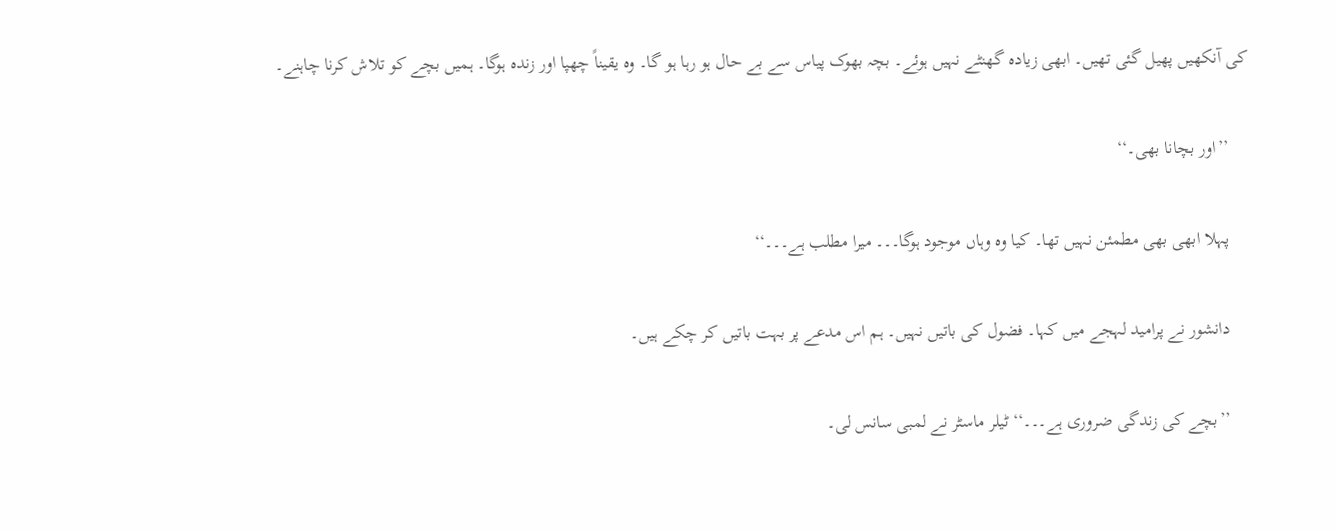کی آنکھیں پھیل گئی تھیں۔ ابھی زیادہ گھنٹے نہیں ہوئے۔ بچہ بھوک پیاس سے بے حال ہو رہا ہو گا۔ وہ یقیناً چھپا اور زندہ ہوگا۔ ہمیں بچے کو تلاش کرنا چاہنے۔

    ’’اور بچانا بھی۔‘‘

    پہلا ابھی بھی مطمئن نہیں تھا۔ کیا وہ وہاں موجود ہوگا۔۔۔ میرا مطلب ہے۔۔۔‘‘

    دانشور نے پرامید لہجے میں کہا۔ فضول کی باتیں نہیں۔ ہم اس مدعے پر بہت باتیں کر چکے ہیں۔

    ’’بچے کی زندگی ضروری ہے۔۔۔‘‘ ٹیلر ماسٹر نے لمبی سانس لی۔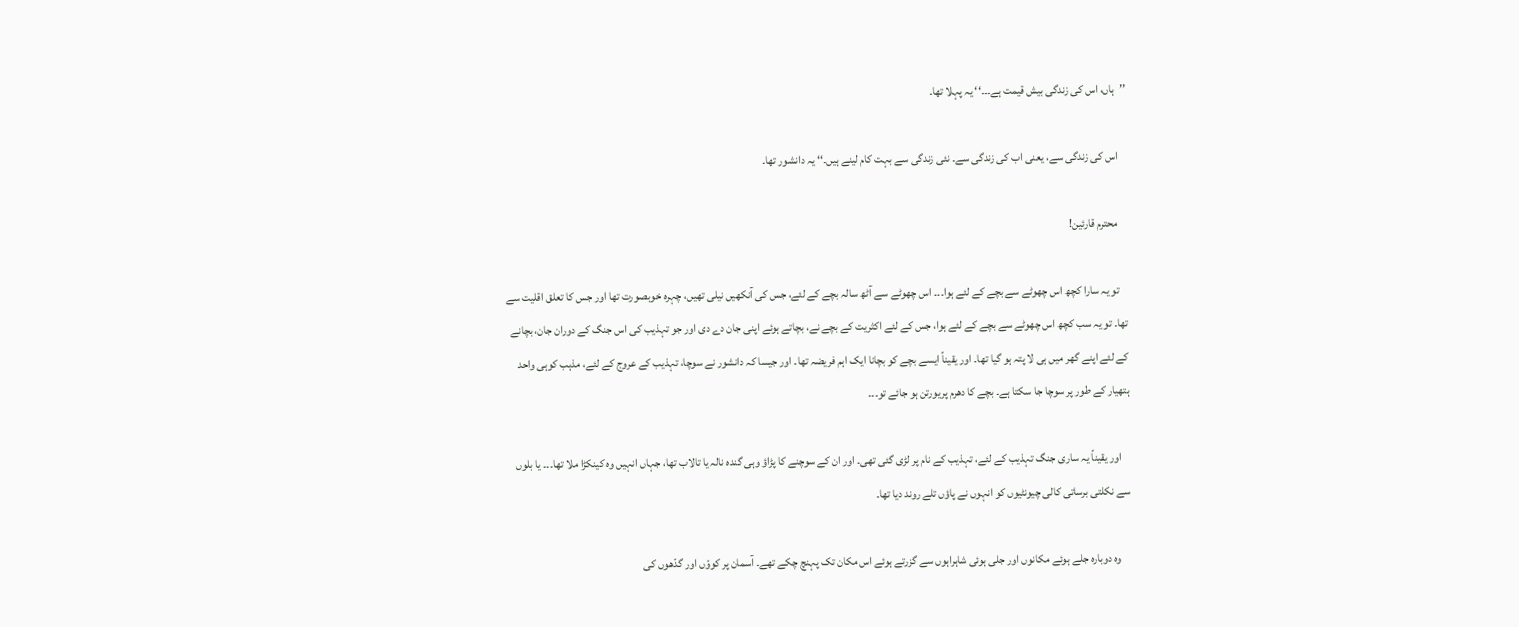’’ہاں، اس کی زندگی بیش قیمت ہے۔۔۔‘‘ یہ پہلا تھا۔

    اس کی زندگی سے، یعنی اب کی زندگی سے۔ نئی زندگی سے بہت کام لینے ہیں۔‘‘ یہ دانشور تھا۔

    محترم قارئین!

    تو یہ سارا کچھ اس چھوٹے سے بچے کے لئے ہوا۔۔۔ اس چھوٹے سے آٹھ سالہ بچے کے لئے، جس کی آنکھیں نیلی تھیں، چہرہ خوبصورت تھا اور جس کا تعلق اقلیت سے تھا۔ تو یہ سب کچھ اس چھوٹے سے بچے کے لئے ہوا، جس کے لئے اکثریت کے بچے نے، بچاتے ہوئے اپنی جان دے دی اور جو تہذیب کی اس جنگ کے دوران جان، بچانے کے لئے اپنے گھر میں ہی لا پتہ ہو گیا تھا۔ اور یقیناً ایسے بچے کو بچانا ایک اہم فریضہ تھا۔ اور جیسا کہ دانشور نے سوچا، تہذیب کے عروج کے لئے، مذہب کوہی واحد ہتھیار کے طور پر سوچا جا سکتا ہے۔ بچے کا دھرم پریورتن ہو جائے تو۔۔۔

    اور یقیناً یہ ساری جنگ تہذیب کے لئے، تہذیب کے نام پر لڑی گئی تھی۔ اور ان کے سوچنے کا پڑاؤ وہی گندہ نالہ یا تالاب تھا، جہاں انہیں وہ کینکڑا ملا تھا۔۔۔ یا بلوں سے نکلتی برساتی کالی چیونٹیوں کو انہوں نے پاؤں تلے روند دیا تھا۔

    وہ دوبارہ جلے ہوئے مکانوں اور جلی ہوئی شاہراہوں سے گزرتے ہوئے اس مکان تک پہنچ چکے تھے۔ آسمان پر کووّں اور گدّھوں کی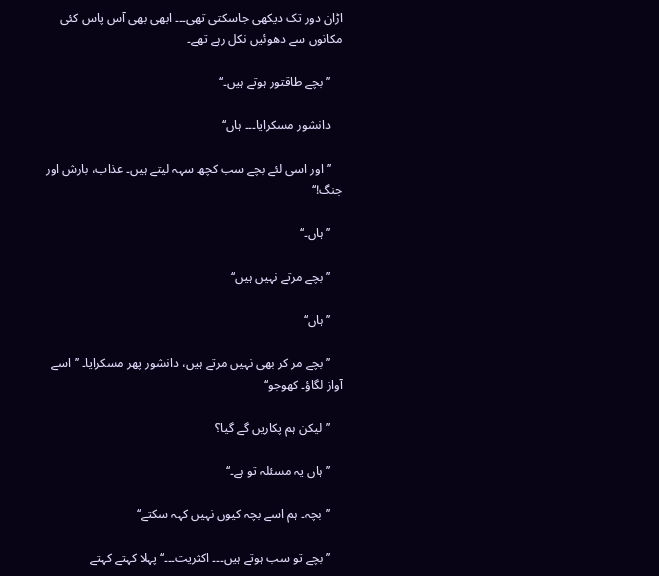اڑان دور تک دیکھی جاسکتی تھی۔۔۔ ابھی بھی آس پاس کئی مکانوں سے دھوئیں نکل رہے تھے۔

    ’’بچے طاقتور ہوتے ہیں۔‘‘

    دانشور مسکرایا۔۔۔ ہاں‘‘

    ’’اور اسی لئے بچے سب کچھ سہہ لیتے ہیں۔ عذاب، بارش اور جنگ!‘‘

    ’’ہاں۔‘‘

    ’’بچے مرتے نہیں ہیں‘‘

    ’’ہاں‘‘

    ’’بچے مر کر بھی نہیں مرتے ہیں، دانشور پھر مسکرایا۔ ’’اسے آواز لگاؤ۔ کھوجو‘‘

    ’’لیکن ہم پکاریں گے گیا؟

    ’’ہاں یہ مسئلہ تو ہے۔‘‘

    ’’بچہ۔ ہم اسے بچہ کیوں نہیں کہہ سکتے‘‘

    ’’بچے تو سب ہوتے ہیں۔۔۔ اکثریت۔۔۔‘‘ پہلا کہتے کہتے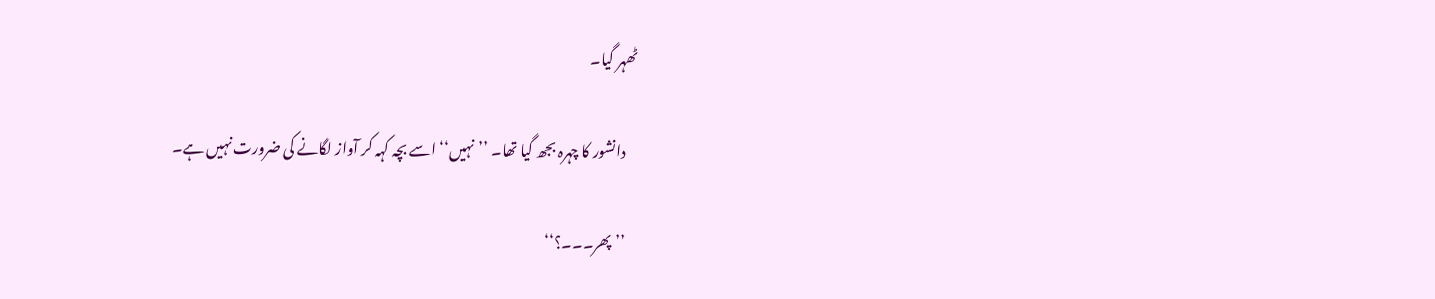ٹھہر گیا۔

    دانشور کا چہرہ بجھ گیا تھا۔ ’’نہیں‘‘ اسے بچہ کہہ کر آواز لگانے کی ضرورت نہیں ہے۔

    ’’پھر۔۔۔؟‘‘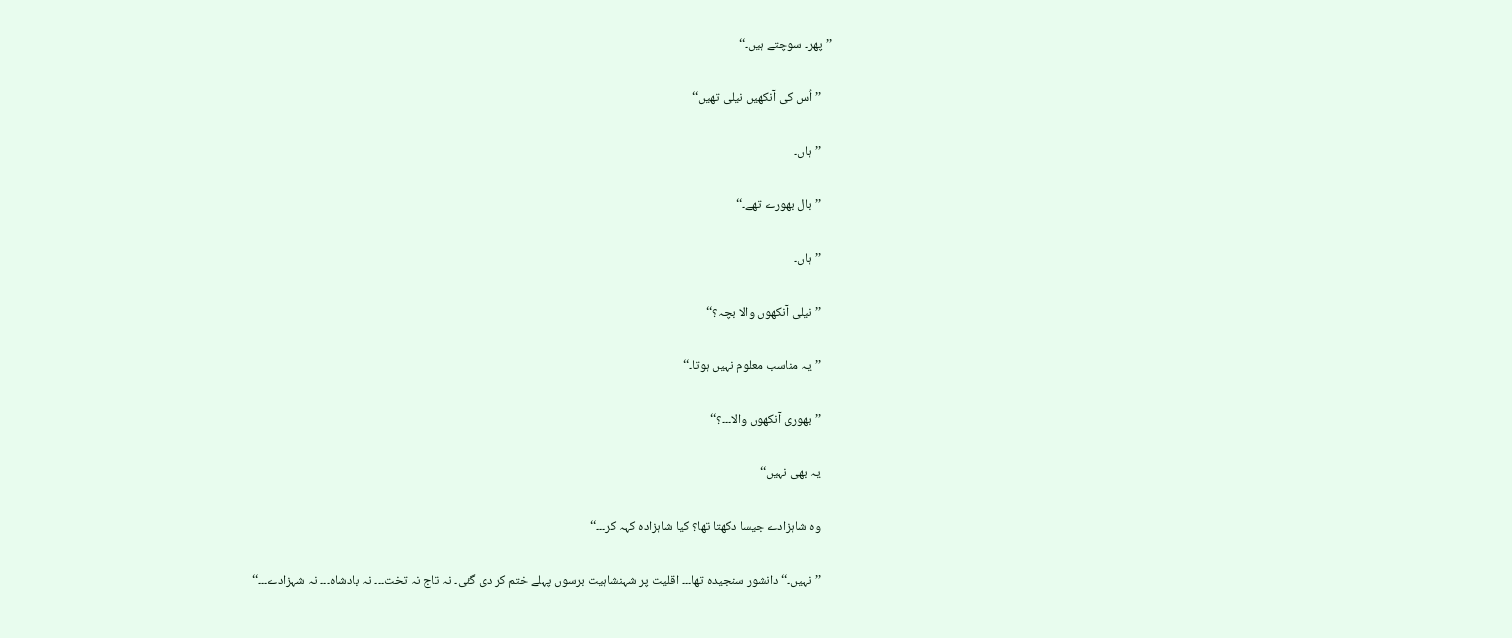’’پھر۔ سوچتے ہیں۔‘‘

    ’’اُس کی آنکھیں نیلی تھیں‘‘

    ’’ہاں۔

    ’’بال بھورے تھے۔‘‘

    ’’ہاں۔

    ’’نیلی آنکھوں والا بچہ؟‘‘

    ’’یہ مناسب معلوم نہیں ہوتا۔‘‘

    ’’بھوری آنکھوں والا۔۔۔؟‘‘

    یہ بھی نہیں‘‘

    وہ شاہزادے جیسا دکھتا تھا؟ کیا شاہزادہ کہہ کر۔۔۔‘‘

    ’’نہیں۔‘‘ دانشور سنجیدہ تھا۔۔۔ اقلیت پر شہنشاہیت برسوں پہلے ختم کر دی گئی۔ نہ تاج نہ تخت۔۔۔ نہ بادشاہ۔۔۔ نہ شہزادے۔۔۔‘‘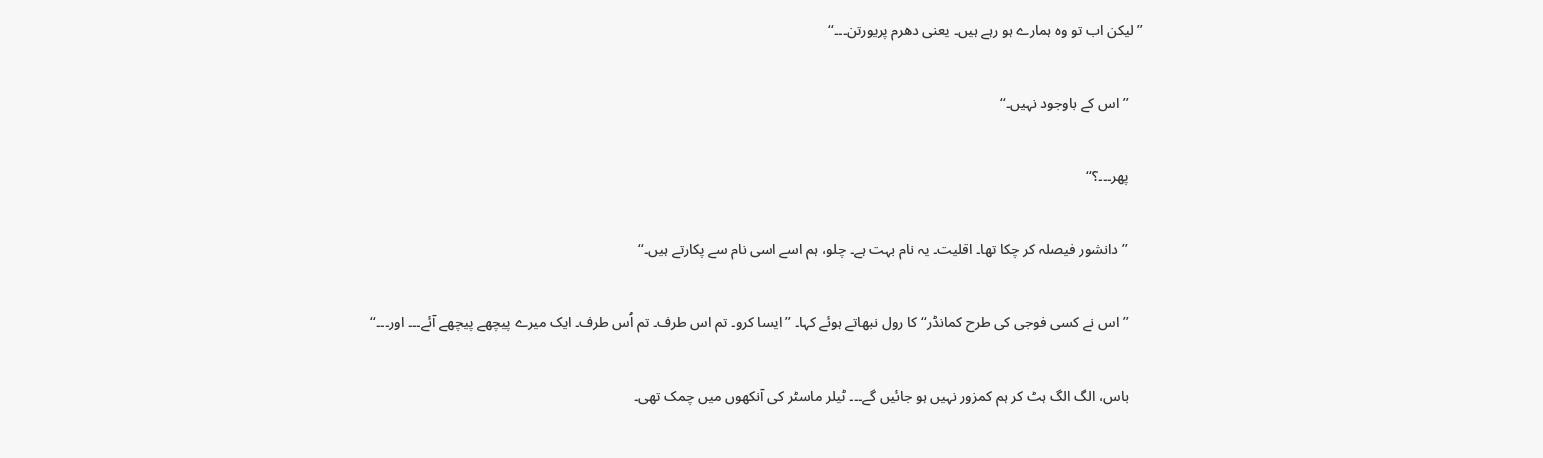’’لیکن اب تو وہ ہمارے ہو رہے ہیں۔ یعنی دھرم پریورتن۔۔۔‘‘

    ’’اس کے باوجود نہیں۔‘‘

    پھر۔۔۔؟‘‘

    ’’دانشور فیصلہ کر چکا تھا۔ اقلیت۔ یہ نام بہت ہے۔ چلو، ہم اسے اسی نام سے پکارتے ہیں۔‘‘

    ’’اس نے کسی فوجی کی طرح کمانڈر‘‘ کا رول نبھاتے ہوئے کہا۔ ’’ایسا کرو۔ تم اس طرف۔ تم اُس طرف۔ ایک میرے پیچھے پیچھے آئے۔۔۔ اور۔۔۔‘‘

    باس، الگ الگ ہٹ کر ہم کمزور نہیں ہو جائیں گے۔۔۔ ٹیلر ماسٹر کی آنکھوں میں چمک تھی۔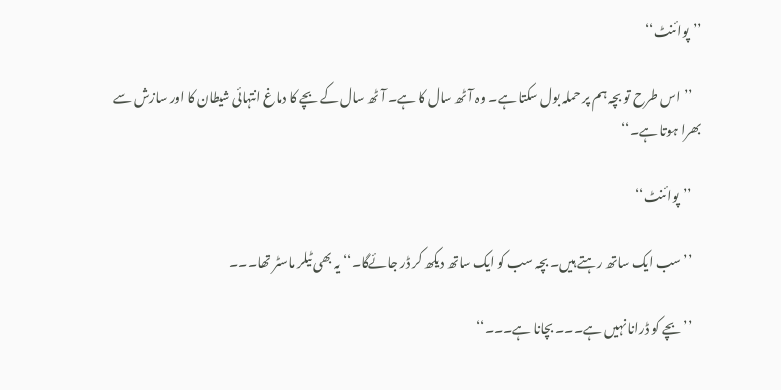’’پوائنٹ‘‘

    ’’اس طرح تو بچہ ہم پر حملہ بول سکتا ہے۔ وہ آٹھ سال کا ہے۔ آٹھ سال کے بچے کا دماغ انتہائی شیطان کا اور سازش سے بھرا ہوتا ہے۔‘‘

    ’’پوائنٹ‘‘

    ’’سب ایک ساتھ رہتے ہیں۔ بچہ سب کو ایک ساتھ دیکھ کر ڈر جائےگا۔‘‘ یہ بھی ٹیلر ماسٹر تھا۔۔۔

    ’’بچے کو ڈرانا نہیں ہے۔۔۔ بچانا ہے۔۔۔‘‘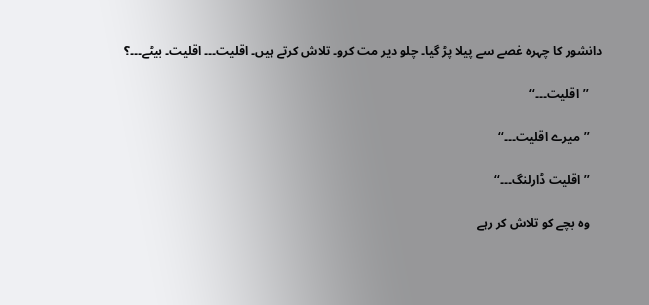دانشور کا چہرہ غصے سے پیلا پڑ گیا۔ چلو دیر مت کرو۔ تلاش کرتے ہیں۔ اقلیت۔۔۔ اقلیت۔ بیٹے۔۔۔؟

    ’’اقلیت۔۔۔‘‘

    ’’میرے اقلیت۔۔۔‘‘

    ’’اقلیت ڈارلنگ۔۔۔‘‘

    وہ بچے کو تلاش کر رہے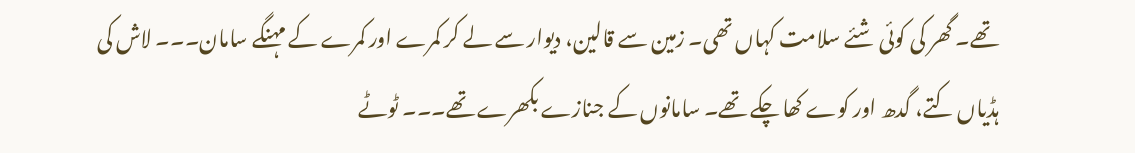تھے۔ گھر کی کوئی شئے سلامت کہاں تھی۔ زمین سے قالین، دیوار سے لے کر کمرے اور کمرے کے مہنگے سامان۔۔۔ لاش کی ہڈیاں کتے، گدھ اور کوے کھا چکے تھے۔ سامانوں کے جنازے بکھرے تھے۔۔۔ ٹوٹے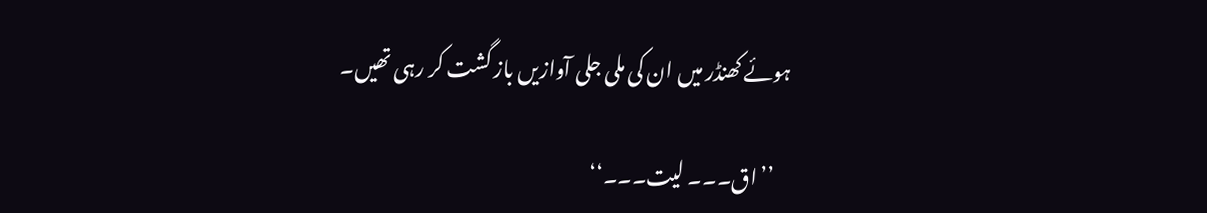ہوئے کھنڈر میں ان کی ملی جلی آوازیں باز گشت کر رہی تھیں۔

    ’’اق۔۔۔ لیت۔۔۔‘‘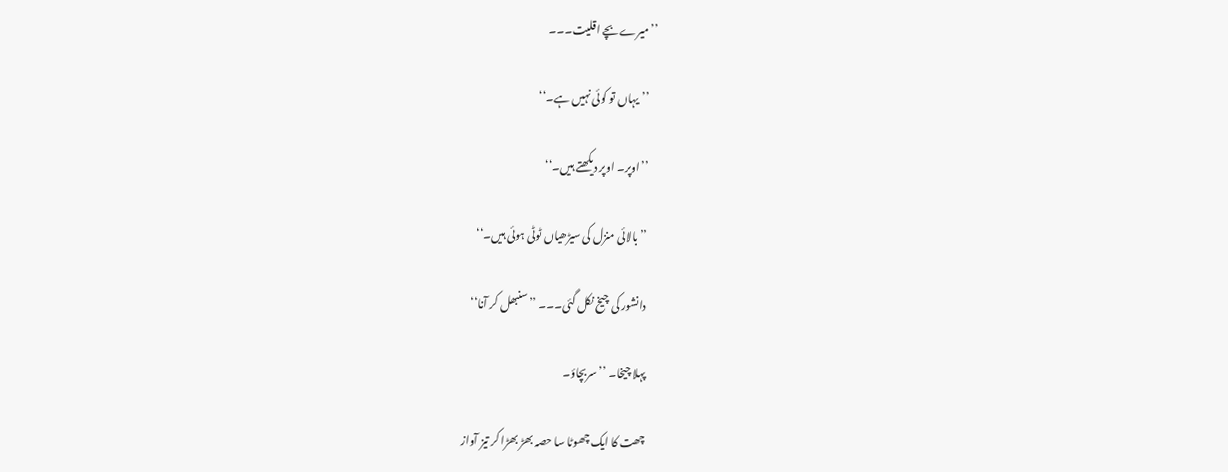’’میرے بچے اقلیت۔۔۔

    ’’یہاں تو کوئی نہیں ہے۔‘‘

    ’’اوپر۔ اوپر دیکھتے ہیں۔‘‘

    ’’بالائی منزل کی سیڑھیاں ٹوٹی ہوئی ہیں۔‘‘

    دانشور کی چیخ نکل گئی۔۔۔ ’’سنبھل کر آنا‘‘

    پہلا چیخا۔ ’’سربچاؤ۔

    چھت کا ایک چھوٹا سا حصہ بھڑ بھڑا کر تیز آواز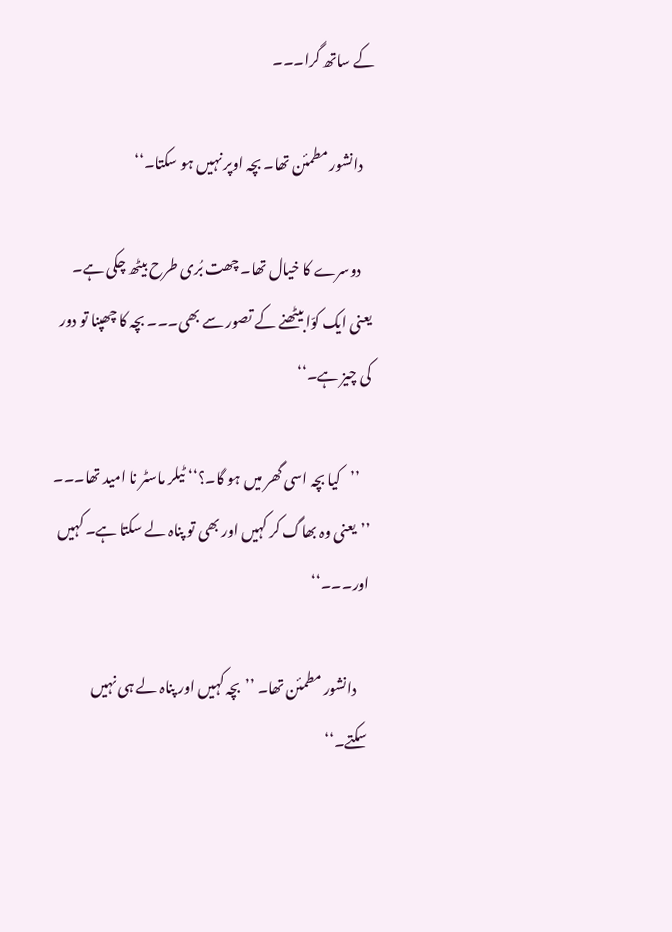کے ساتھ گرا۔۔۔

    دانشور مطمئن تھا۔ بچہ اوپر نہیں ہو سکتا۔‘‘

    دوسرے کا خیال تھا۔ چھت بُری طرح بیٹھ چکی ہے۔ یعنی ایک کوّا بیٹھنے کے تصور سے بھی۔۔۔ بچہ کا چھپنا تو دور کی چیز ہے۔‘‘

    ’’کیا بچہ اسی گھر میں ہو گا۔؟‘‘ ٹیلر ماسٹر نا امید تھا۔۔۔ ’’یعنی وہ بھاگ کر کہیں اور بھی تو پناہ لے سکتا ہے۔ کہیں اور۔۔۔‘‘

    دانشور مطمئن تھا۔ ’’بچہ کہیں اور پناہ لے ہی نہیں سکتے۔‘‘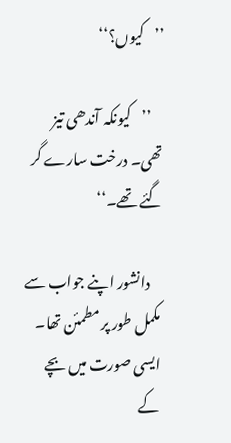’’کیوں؟‘‘

    ’’کیونکہ آندھی تیز تھی۔ درخت سارے گر گئے تھے۔‘‘

    دانشور اپنے جواب سے مکمل طور پر مطمئن تھا۔ ایسی صورت میں بچے کے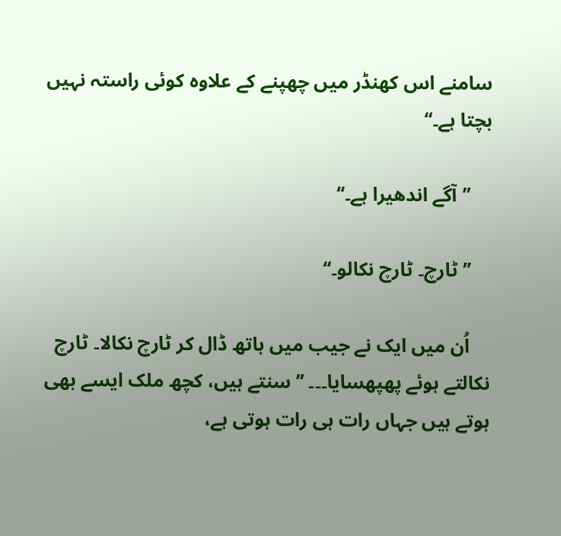سامنے اس کھنڈر میں چھپنے کے علاوہ کوئی راستہ نہیں بچتا ہے۔‘‘

    ’’آگے اندھیرا ہے۔‘‘

    ’’ٹارچ۔ ٹارچ نکالو۔‘‘

    اُن میں ایک نے جیب میں ہاتھ ڈال کر ٹارچ نکالا۔ ٹارچ نکالتے ہوئے پھپھسایا۔۔۔ ’’سنتے ہیں، کچھ ملک ایسے بھی ہوتے ہیں جہاں رات ہی رات ہوتی ہے،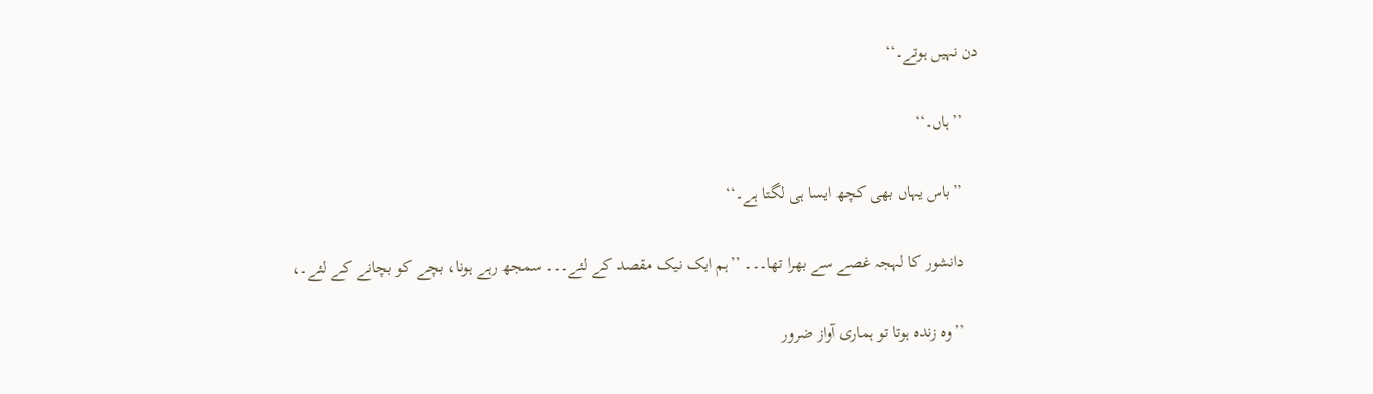دن نہیں ہوتے۔‘‘

    ’’ہاں۔‘‘

    ’’باس یہاں بھی کچھ ایسا ہی لگتا ہے۔‘‘

    دانشور کا لہجہ غصے سے بھرا تھا۔۔۔ ’’ہم ایک نیک مقصد کے لئے۔۔۔ سمجھ رہے ہونا، بچے کو بچانے کے لئے۔،

    ’’وہ زندہ ہوتا تو ہماری آواز ضرور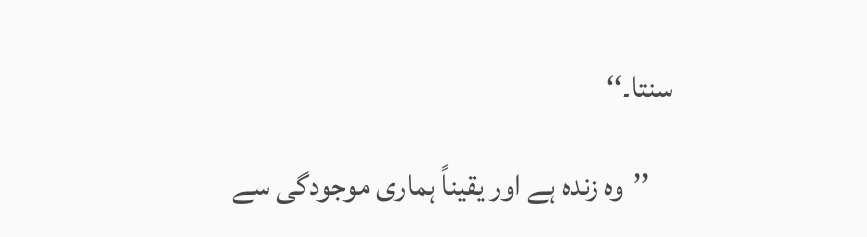سنتا۔‘‘

    ’’وہ زندہ ہے اور یقیناً ہماری موجودگی سے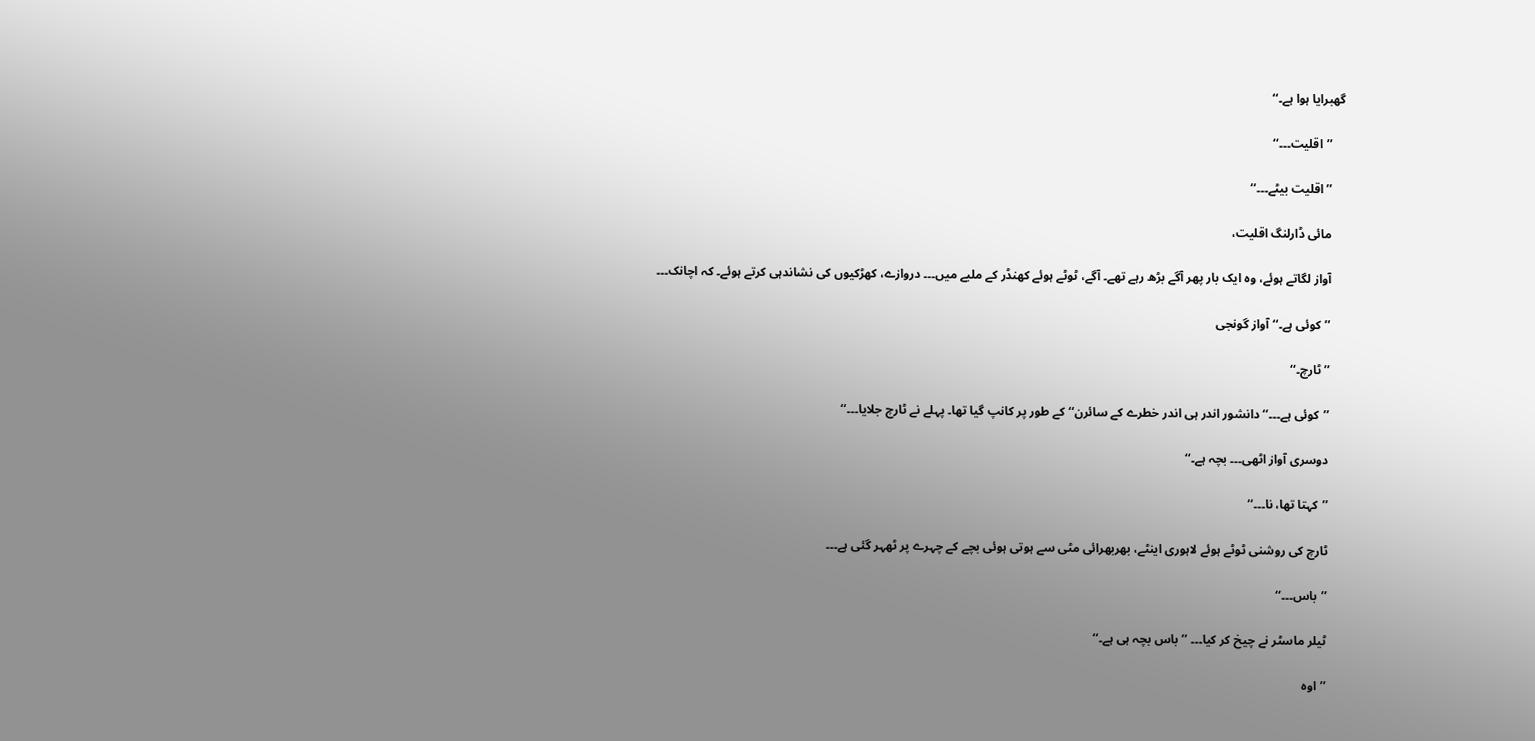گھبرایا ہوا ہے۔‘‘

    ’’اقلیت۔۔۔‘‘

    ’’اقلیت بیٹے۔۔۔‘‘

    مائی ڈارلنگ اقلیت،

    آواز لگاتے ہوئے، وہ ایک بار پھر آگے بڑھ رہے تھے۔ آگے، ٹوٹے ہوئے کھنڈر کے ملبے میں۔۔۔ دروازے، کھڑکیوں کی نشاندہی کرتے ہوئے۔ کہ اچانک۔۔۔

    ’’کوئی ہے۔‘‘ آواز گونجی

    ’’ٹارچ۔‘‘

    ’’کوئی ہے۔۔۔‘‘ دانشور اندر ہی اندر خطرے کے سائرن‘‘ کے طور پر کانپ گیا تھا۔ پہلے نے ٹارچ جلایا۔۔۔‘‘

    دوسری آواز اٹھی۔۔۔ بچہ ہے۔‘‘

    ’’کہتا تھا، نا۔۔۔‘‘

    ٹارچ کی روشنی ٹوٹے ہوئے لاہوری اینٹے، بھربھرائی مٹی سے ہوتی ہوئی بچے کے چہرے پر ٹھہر گئی ہے۔۔۔

    ’’باس۔۔۔‘‘

    ٹیلر ماسٹر نے چیخ کر کیا۔۔۔ ’’باس بچہ ہی ہے۔‘‘

    ’’اوہ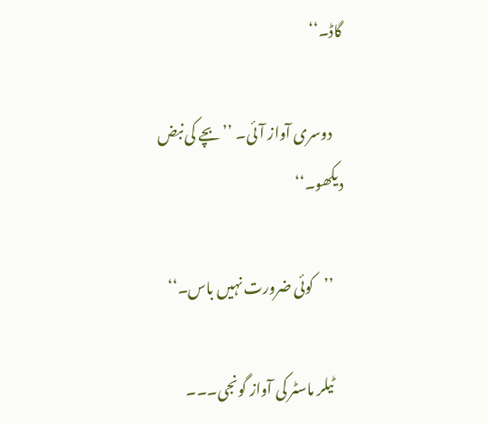گاڈ۔‘‘

    دوسری آواز آئی۔ ’’بچے کی نبض دیکھو۔‘‘

    ’’کوئی ضرورت نہیں باس۔‘‘

    ٹیلر ماسٹر کی آواز گونجی۔۔۔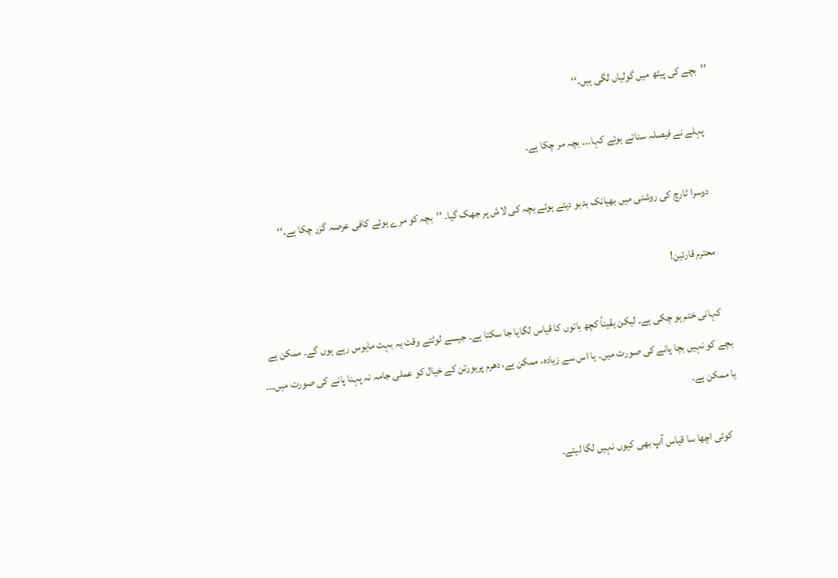’’بچے کی پیٹھ میں گولیاں لگی ہیں۔‘‘

    پہلے نے فیصلہ سناتے ہوئے کہا۔۔۔ بچہ مر چکا ہے۔

    دوسرا ٹارچ کی روشنی میں بھیانک بدبو دیتے ہوئے بچہ کی لاش پر جھک گیا۔ ’’بچہ کو مرے ہوئے کافی عرصہ گزر چکا ہے۔‘‘

    محترم قارئین!

    کہانی ختم ہو چکی ہے۔ لیکن یقیناً کچھ باتوں کا قیاس لگایا جا سکتا ہے۔ جیسے لوٹتے وقت یہ بہت مایوس رہے ہوں گے۔ ممکن ہے بچے کو نہیں بچا پانے کی صورت میں۔ یا اس سے زیادہ، ممکن ہے، دھرم پریورتن کے خیال کو عملی جامہ نہ پہنا پانے کی صورت میں۔۔۔ یا ممکن ہے۔

    کوئی اچھا سا قیاس آپ بھی کیوں نہیں لگا لیتے۔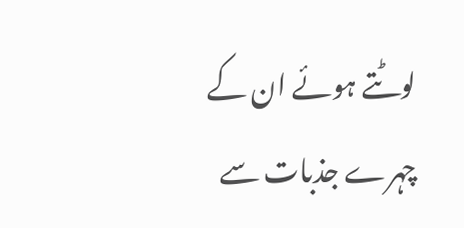لوٹتے ہوئے ان کے چہرے جذبات سے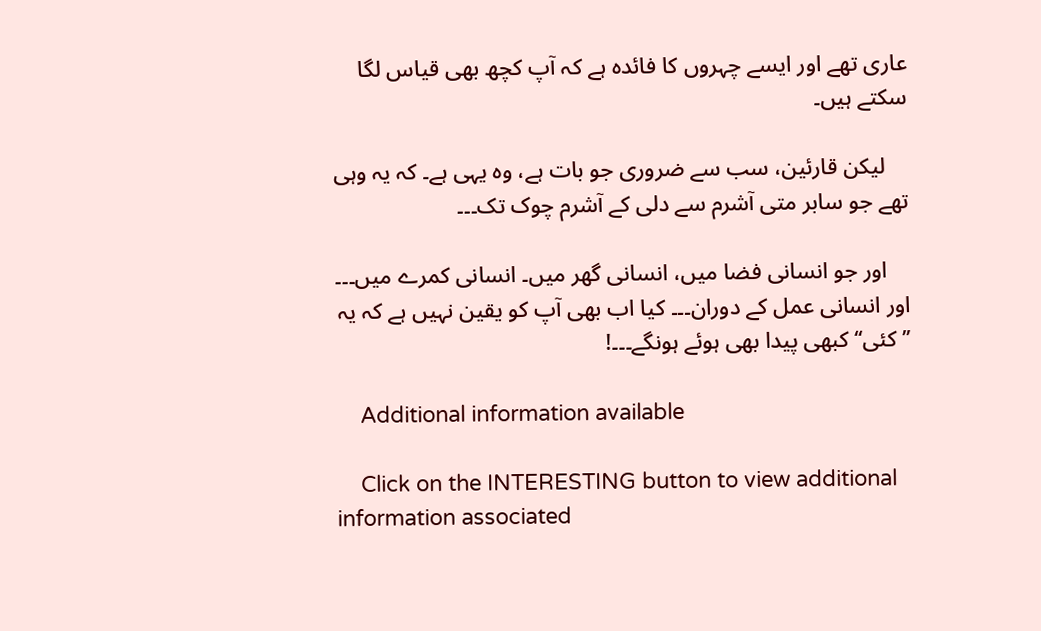عاری تھے اور ایسے چہروں کا فائدہ ہے کہ آپ کچھ بھی قیاس لگا سکتے ہیں۔

    لیکن قارئین، سب سے ضروری جو بات ہے، وہ یہی ہے۔ کہ یہ وہی تھے جو سابر متی آشرم سے دلی کے آشرم چوک تک۔۔۔

    اور جو انسانی فضا میں، انسانی گھر میں۔ انسانی کمرے میں۔۔۔ اور انسانی عمل کے دوران۔۔۔ کیا اب بھی آپ کو یقین نہیں ہے کہ یہ ’’کئی‘‘ کبھی پیدا بھی ہوئے ہونگے۔۔۔!

    Additional information available

    Click on the INTERESTING button to view additional information associated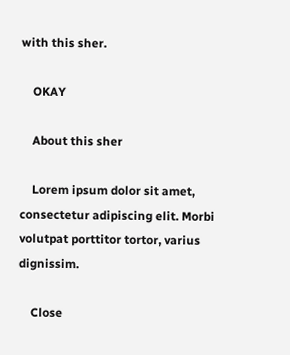with this sher.

    OKAY

    About this sher

    Lorem ipsum dolor sit amet, consectetur adipiscing elit. Morbi volutpat porttitor tortor, varius dignissim.

    Close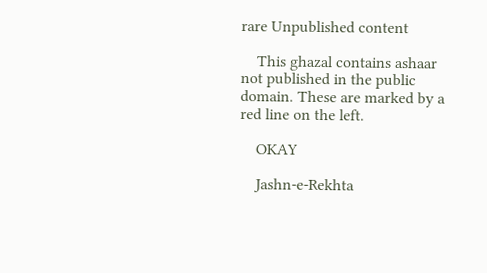rare Unpublished content

    This ghazal contains ashaar not published in the public domain. These are marked by a red line on the left.

    OKAY

    Jashn-e-Rekhta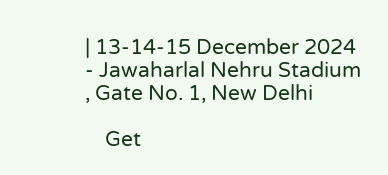| 13-14-15 December 2024 - Jawaharlal Nehru Stadium , Gate No. 1, New Delhi

    Get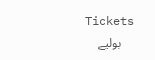Tickets
    بولیے